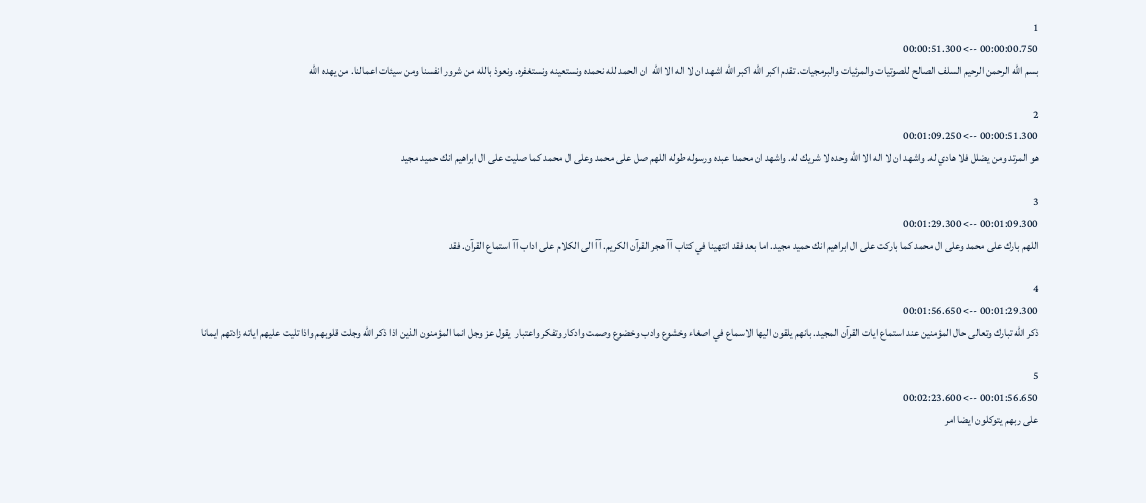1
00:00:00.750 --> 00:00:51.300
بسم الله الرحمن الرحيم السلف الصالح للصوتيات والمرئيات والبرمجيات. تقدم اكبر الله اكبر الله اشهد ان لا اله الا الله  ان الحمد لله نحمده ونستعينه ونستغفره. ونعوذ بالله من شرور انفسنا ومن سيئات اعمالنا. من يهده الله

2
00:00:51.300 --> 00:01:09.250
هو المرتد ومن يضلل فلا هادي له. واشهد ان لا اله الا الله وحده لا شريك له. واشهد ان محمدا عبده ورسوله طوله اللهم صل على محمد وعلى ال محمد كما صليت على ال ابراهيم انك حميد مجيد

3
00:01:09.300 --> 00:01:29.300
اللهم بارك على محمد وعلى ال محمد كما باركت على ال ابراهيم انك حميد مجيد. اما بعد فقد انتهينا في كتاب آآ هجر القرآن الكريم. آآ الى الكلام على اداب آآ استماع القرآن. فقد

4
00:01:29.300 --> 00:01:56.650
ذكر الله تبارك وتعالى حال المؤمنين عند استماع ايات القرآن المجيد. بانهم يلقون اليها الاسماع في اصغاء وخشوع وادب وخضوع وصمت وادكار وتفكر واعتبار  يقول عز وجل انما المؤمنون الذين اذا ذكر الله وجلت قلوبهم واذا تليت عليهم اياته زادتهم ايمانا

5
00:01:56.650 --> 00:02:23.600
على ربهم يتوكلون ايضا امر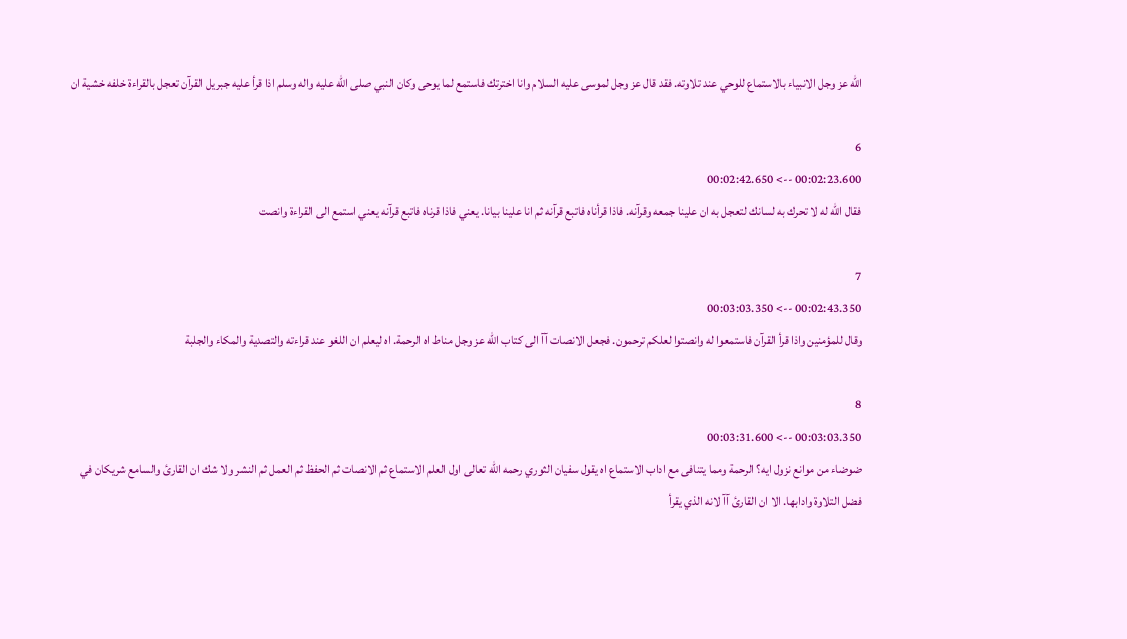الله عز وجل الانبياء بالاستماع للوحي عند تلاوته. فقد قال عز وجل لموسى عليه السلام وانا اخترتك فاستمع لما يوحى وكان النبي صلى الله عليه واله وسلم اذا قرأ عليه جبريل القرآن تعجل بالقراءة خلفه خشية ان

6
00:02:23.600 --> 00:02:42.650
فقال الله له لا تحرك به لسانك لتعجل به ان علينا جمعه وقرآنه. فاذا قرأناه فاتبع قرآنه ثم انا علينا بيانا. يعني فاذا قرناه فاتبع قرآنه يعني استمع الى القراءة وانصت

7
00:02:43.350 --> 00:03:03.350
وقال للمؤمنين واذا قرأ القرآن فاستمعوا له وانصتوا لعلكم ترحمون. فجعل الانصات آآ الى كتاب الله عز وجل مناط اه الرحمة. اه ليعلم ان اللغو عند قراءته والتصدية والمكاء والجلبة

8
00:03:03.350 --> 00:03:31.600
ضوضاء من موانع نزول ايه؟ الرحمة ومما يتنافى مع اداب الاستماع اه يقول سفيان الثوري رحمه الله تعالى اول العلم الاستماع ثم الانصات ثم الحفظ ثم العمل ثم النشر ولا شك ان القارئ والسامع شريكان في فضل التلاوة وادابها. الا ان القارئ آآ لانه الذي يقرأ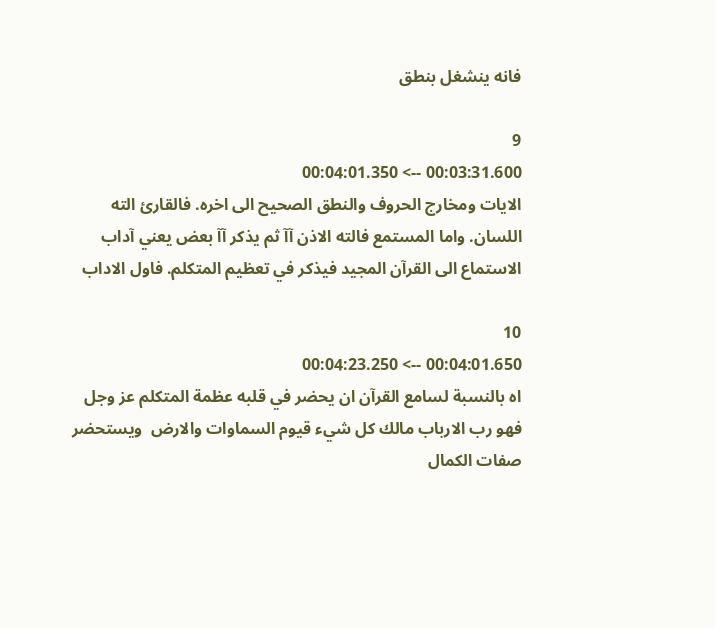فانه ينشغل بنطق

9
00:03:31.600 --> 00:04:01.350
الايات ومخارج الحروف والنطق الصحيح الى اخره. فالقارئ الته اللسان. واما المستمع فالته الاذن آآ ثم يذكر آآ بعض يعني آداب الاستماع الى القرآن المجيد فيذكر في تعظيم المتكلم. فاول الاداب

10
00:04:01.650 --> 00:04:23.250
اه بالنسبة لسامع القرآن ان يحضر في قلبه عظمة المتكلم عز وجل فهو رب الارباب مالك كل شيء قيوم السماوات والارض  ويستحضر صفات الكمال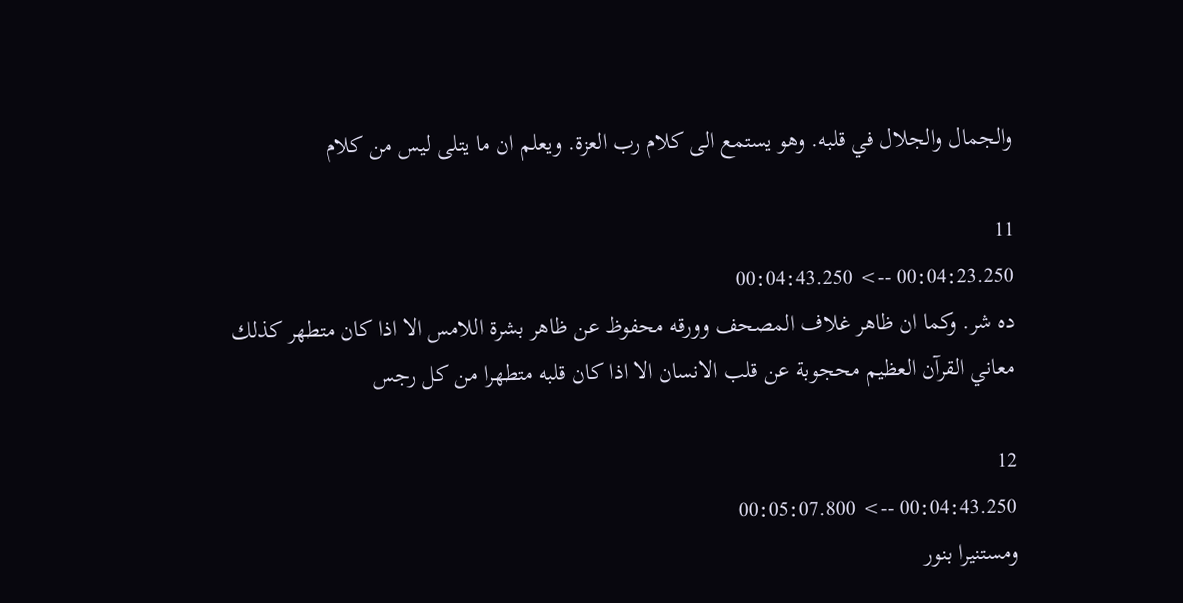والجمال والجلال في قلبه. وهو يستمع الى كلام رب العزة. ويعلم ان ما يتلى ليس من كلام

11
00:04:23.250 --> 00:04:43.250
ده شر. وكما ان ظاهر غلاف المصحف وورقه محفوظ عن ظاهر بشرة اللامس الا اذا كان متطهر كذلك معاني القرآن العظيم محجوبة عن قلب الانسان الا اذا كان قلبه متطهرا من كل رجس

12
00:04:43.250 --> 00:05:07.800
ومستنيرا بنور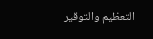التعظيم والتوقير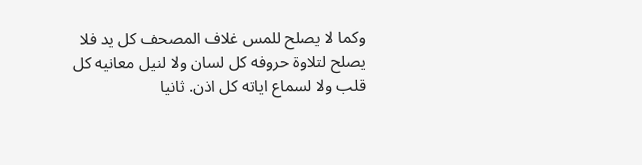وكما لا يصلح للمس غلاف المصحف كل يد فلا يصلح لتلاوة حروفه كل لسان ولا لنيل معانيه كل قلب ولا لسماع اياته كل اذن. ثانيا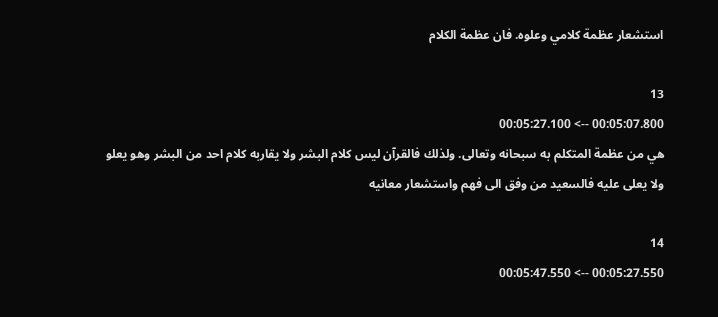استشعار عظمة كلامي وعلوه. فان عظمة الكلام

13
00:05:07.800 --> 00:05:27.100
هي من عظمة المتكلم به سبحانه وتعالى. ولذلك فالقرآن ليس كلام البشر ولا يقاربه كلام احد من البشر وهو يعلو ولا يعلى عليه فالسعيد من وفق الى فهم واستشعار معانيه

14
00:05:27.550 --> 00:05:47.550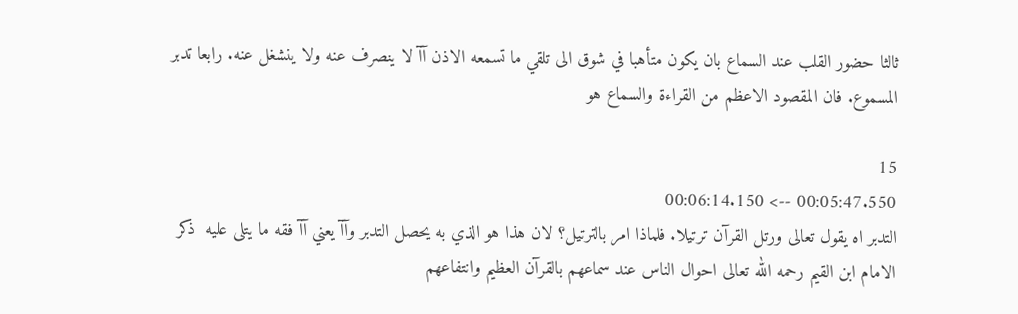ثالثا حضور القلب عند السماع بان يكون متأهبا في شوق الى تلقي ما تسمعه الاذن آآ لا ينصرف عنه ولا ينشغل عنه. رابعا تدبر المسموع. فان المقصود الاعظم من القراءة والسماع هو

15
00:05:47.550 --> 00:06:14.150
التدبر اه يقول تعالى ورتل القرآن ترتيلا. فلماذا امر بالترتيل؟ لان هذا هو الذي به يحصل التدبر وآآ يعني آآ فقه ما يتلى عليه  ذكر الامام ابن القيم رحمه الله تعالى احوال الناس عند سماعهم بالقرآن العظيم وانتفاعهم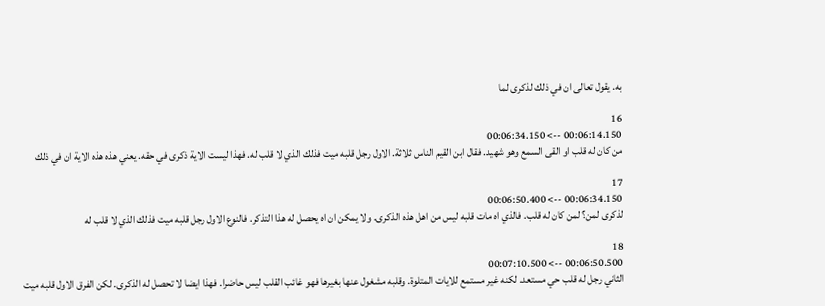به. يقول تعالى ان في ذلك لذكرى لما

16
00:06:14.150 --> 00:06:34.150
من كان له قلب او القى السمع وهو شهيد. فقال ابن القيم الناس ثلاثة. الاول رجل قلبه ميت فذلك الذي لا قلب له. فهذا ليست الاية ذكرى في حقه. يعني هذه هذه الاية ان في ذلك

17
00:06:34.150 --> 00:06:50.400
لذكرى لمن؟ لمن كان له قلب. فالذي اه مات قلبه ليس من اهل هذه الذكرى. ولا يمكن ان اه يحصل له هذا التذكر. فالنوع الاول رجل قلبه ميت فذلك الذي لا قلب له

18
00:06:50.500 --> 00:07:10.500
الثاني رجل له قلب حي مستعد. لكنه غير مستمع للايات المتلوة. وقلبه مشغول عنها بغيرها فهو غائب القلب ليس حاضرا. فهذا ايضا لا تحصل له الذكرى. لكن الفرق الاول قلبه ميت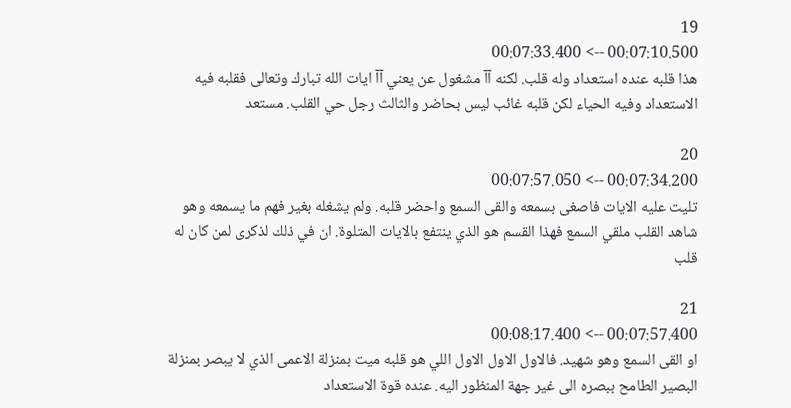19
00:07:10.500 --> 00:07:33.400
هذا قلبه عنده استعداد وله قلب. لكنه آآ مشغول عن يعني آآ ايات الله تبارك وتعالى فقلبه فيه الاستعداد وفيه الحياء لكن قلبه غائب ليس بحاضر والثالث رجل حي القلب. مستعد

20
00:07:34.200 --> 00:07:57.050
تليت عليه الايات فاصغى بسمعه والقى السمع واحضر قلبه. ولم يشغله بغير فهم ما يسمعه وهو شاهد القلب ملقي السمع فهذا القسم هو الذي ينتفع بالايات المتلوة. ان في ذلك لذكرى لمن كان له قلب

21
00:07:57.400 --> 00:08:17.400
او القى السمع وهو شهيد. فالاول الاول الاول اللي هو قلبه ميت بمنزلة الاعمى الذي لا يبصر بمنزلة البصير الطامح ببصره الى غير جهة المنظور اليه. عنده قوة الاستعداد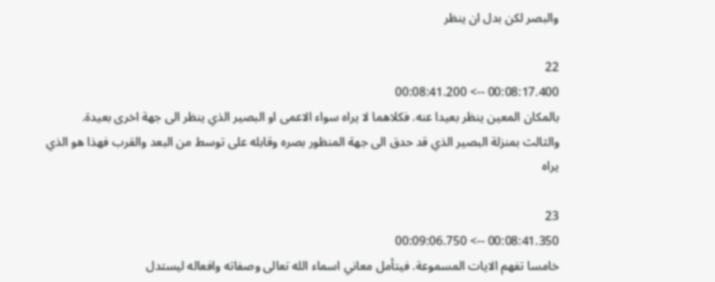والبصر لكن بدل ان ينظر

22
00:08:17.400 --> 00:08:41.200
بالمكان المعين ينظر بعيدا عنه. فكلاهما لا يراه سواء الاعمى او البصير الذي ينظر الى جهة اخرى بعيدة. والثالث بمنزلة البصير الذي قد حدق الى جهة المنظور بصره وقابله على توسط من البعد والقرب فهذا هو الذي يراه

23
00:08:41.350 --> 00:09:06.750
خامسا تفهم الايات المسموعة. فيتأمل معاني اسماء الله تعالى وصفاته وافعاله ليستدل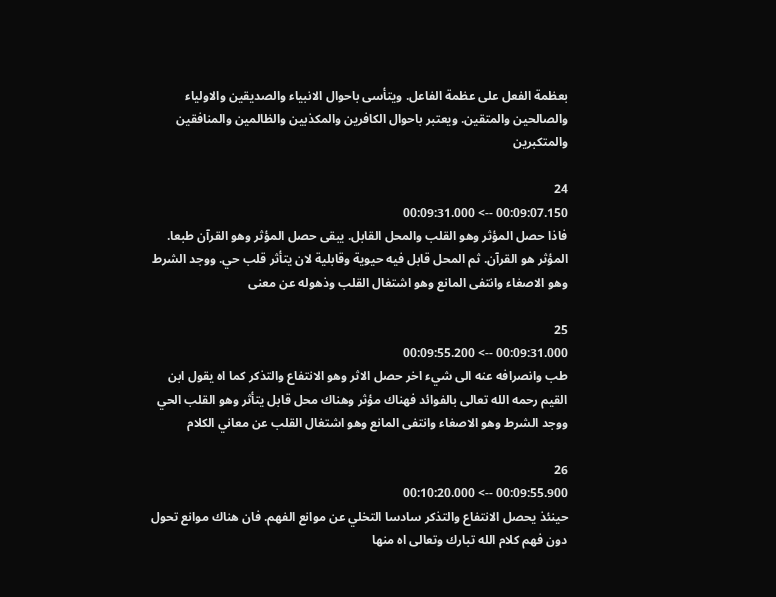بعظمة الفعل على عظمة الفاعل. ويتأسى باحوال الانبياء والصديقين والاولياء والصالحين والمتقين. ويعتبر باحوال الكافرين والمكذبين والظالمين والمنافقين والمتكبرين

24
00:09:07.150 --> 00:09:31.000
فاذا حصل المؤثر وهو القلب والمحل القابل. يبقى حصل المؤثر وهو القرآن طبعا. المؤثر هو القرآن. ثم المحل قابل فيه حيوية وقابلية لان يتأثر قلب حي. ووجد الشرط وهو الاصغاء وانتفى المانع وهو اشتغال القلب وذهوله عن معنى

25
00:09:31.000 --> 00:09:55.200
طب وانصرافه عنه الى شيء اخر حصل الاثر وهو الانتفاع والتذكر كما اه يقول ابن القيم رحمه الله تعالى بالفوائد فهناك مؤثر وهناك محل قابل يتأثر وهو القلب الحي ووجد الشرط وهو الاصغاء وانتفى المانع وهو اشتغال القلب عن معاني الكلام

26
00:09:55.900 --> 00:10:20.000
حينئذ يحصل الانتفاع والتذكر سادسا التخلي عن موانع الفهم. فان هناك موانع تحول دون فهم كلام الله تبارك وتعالى اه منها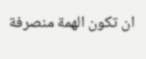ان تكون الهمة منصرفة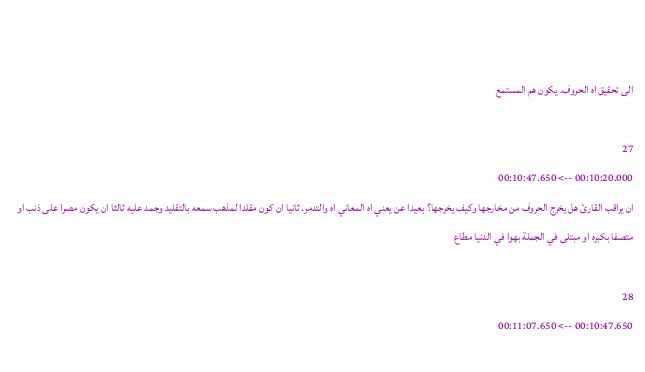الى تحقيق اه الحروف. يكون هم المستمع

27
00:10:20.000 --> 00:10:47.650
ان يراقب القارئ هل يخرج الحروف من مخارجها وكيف يخرجها؟ بعيدا عن يعني اه المعاني اه والتدمر. ثانيا ان كون مقلدا لمذهب سمعه بالتقليد وجمد عليه ثالثا ان يكون مصرا على ذنب او متصفا بكبره او مبتلى في الجملة بهوا في الدنيا مطاع

28
00:10:47.650 --> 00:11:07.650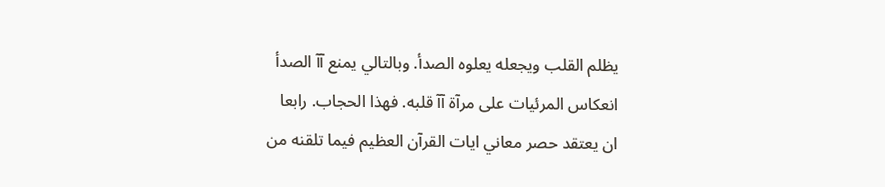يظلم القلب ويجعله يعلوه الصدأ. وبالتالي يمنع آآ الصدأ انعكاس المرئيات على مرآة آآ قلبه. فهذا الحجاب. رابعا ان يعتقد حصر معاني ايات القرآن العظيم فيما تلقنه من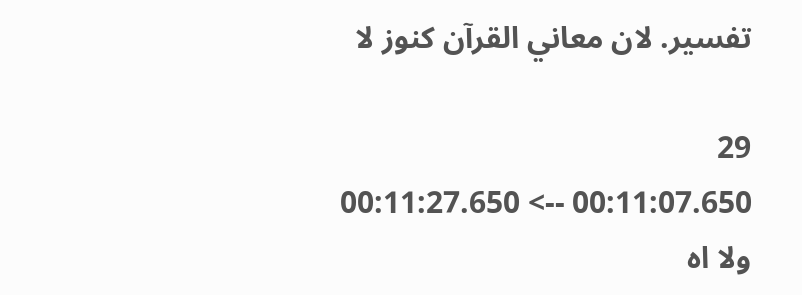تفسير. لان معاني القرآن كنوز لا

29
00:11:07.650 --> 00:11:27.650
ولا اه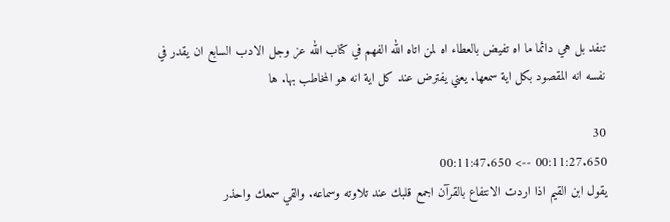تنفد بل هي دائما ما اه تفيض بالعطاء اه لمن اتاه الله الفهم في كتاب الله عز وجل الادب السابع ان يقدر في نفسه انه المقصود بكل اية سمعها. يعني يفترض عند كل اية انه هو المخاطب بها. ها

30
00:11:27.650 --> 00:11:47.650
يقول ابن القيم اذا اردت الانتفاع بالقرآن اجمع قلبك عند تلاوته وسماعه. والقي سمعك واحذر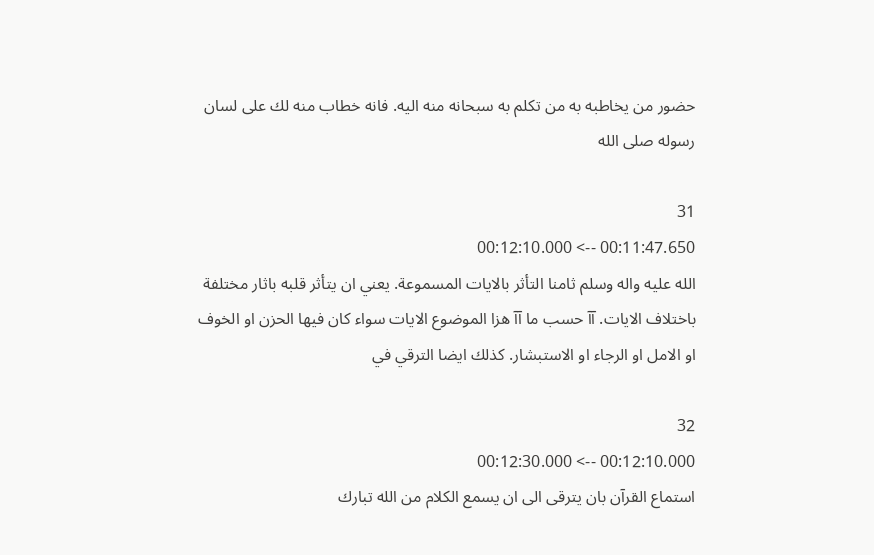حضور من يخاطبه به من تكلم به سبحانه منه اليه. فانه خطاب منه لك على لسان رسوله صلى الله

31
00:11:47.650 --> 00:12:10.000
الله عليه واله وسلم ثامنا التأثر بالايات المسموعة. يعني ان يتأثر قلبه باثار مختلفة باختلاف الايات. آآ حسب ما آآ هزا الموضوع الايات سواء كان فيها الحزن او الخوف او الامل او الرجاء او الاستبشار. كذلك ايضا الترقي في

32
00:12:10.000 --> 00:12:30.000
استماع القرآن بان يترقى الى ان يسمع الكلام من الله تبارك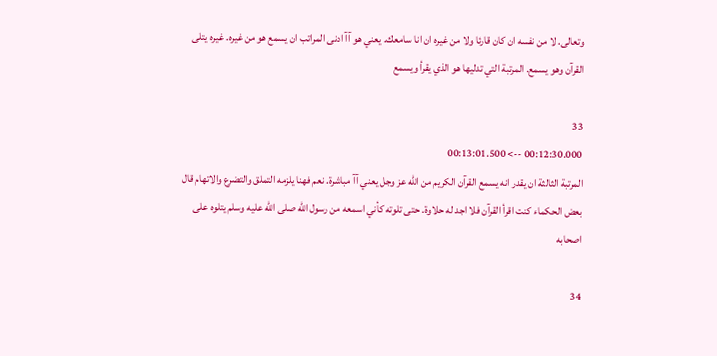وتعالى. لا من نفسه ان كان قارئا ولا من غيره ان انا سامعك. يعني هو آآ ادنى المراتب ان يسمع هو من غيره. غيره يتلى القرآن وهو يسمع. المرتبة التي تدليها هو الذي يقرأ ويسمع

33
00:12:30.000 --> 00:13:01.500
المرتبة الثالثة ان يقدر انه يسمع القرآن الكريم من الله عز وجل يعني آآ مباشرة. نعم فهنا يلزمه التملق والتضرع والاتهام قال بعض الحكماء كنت اقرأ القرآن فلا اجد له حلاوة. حتى تلوته كأني اسمعه من رسول الله صلى الله عليه وسلم يتلوه على اصحابه

34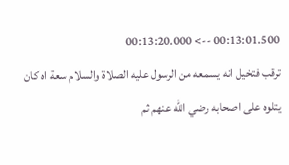00:13:01.500 --> 00:13:20.000
ترقب فتخيل انه يسمعه من الرسول عليه الصلاة والسلام سعة اه كان يتلوه على اصحابه رضي الله عنهم ثم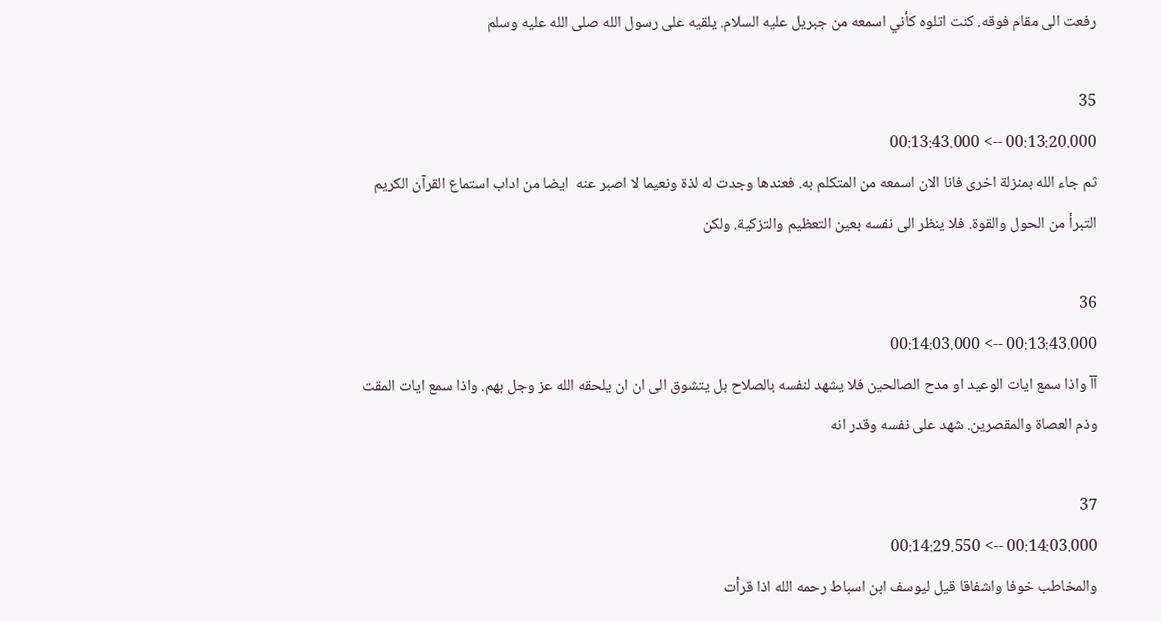رفعت الى مقام فوقه. كنت اتلوه كأني اسمعه من جبريل عليه السلام. يلقيه على رسول الله صلى الله عليه وسلم

35
00:13:20.000 --> 00:13:43.000
ثم جاء الله بمنزلة اخرى فانا الان اسمعه من المتكلم به. فعندها وجدت له لذة ونعيما لا اصبر عنه  ايضا من اداب استماع القرآن الكريم التبرأ من الحول والقوة. فلا ينظر الى نفسه بعين التعظيم والتزكية. ولكن

36
00:13:43.000 --> 00:14:03.000
آآ واذا سمع ايات الوعيد او مدح الصالحين فلا يشهد لنفسه بالصلاح بل يتشوق الى ان ان يلحقه الله عز وجل بهم. واذا سمع ايات المقت وذم العصاة والمقصرين. شهد على نفسه وقدر انه

37
00:14:03.000 --> 00:14:29.550
والمخاطب خوفا واشفاقا قيل ليوسف ابن اسباط رحمه الله اذا قرأت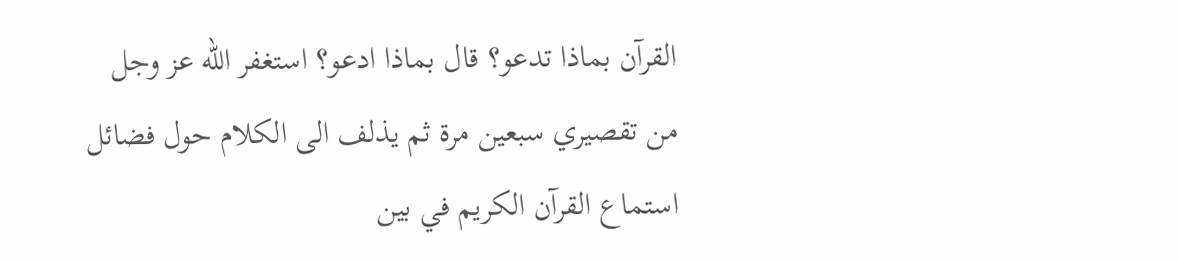القرآن بماذا تدعو؟ قال بماذا ادعو؟ استغفر الله عز وجل من تقصيري سبعين مرة ثم يذلف الى الكلام حول فضائل استماع القرآن الكريم في بين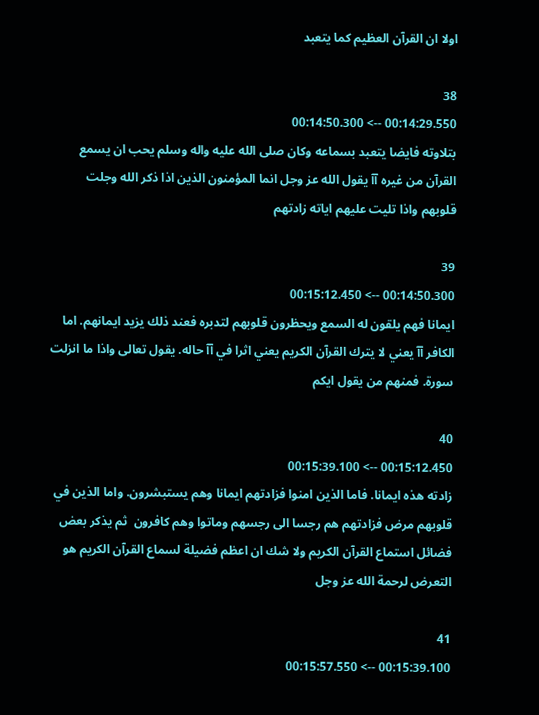اولا ان القرآن العظيم كما يتعبد

38
00:14:29.550 --> 00:14:50.300
بتلاوته فايضا يتعبد بسماعه وكان صلى الله عليه واله وسلم يحب ان يسمع القرآن من غيره آآ يقول الله عز وجل انما المؤمنون الذين اذا ذكر الله وجلت قلوبهم واذا تليت عليهم اياته زادتهم

39
00:14:50.300 --> 00:15:12.450
ايمانا فهم يلقون له السمع ويحظرون قلوبهم لتدبره فعند ذلك يزيد ايمانهم. اما الكافر آآ يعني لا يترك القرآن الكريم يعني اثرا في آآ حاله. يقول تعالى واذا ما انزلت سورة. فمنهم من يقول ايكم

40
00:15:12.450 --> 00:15:39.100
زادته هذه ايمانا. فاما الذين امنوا فزادتهم ايمانا وهم يستبشرون. واما الذين في قلوبهم مرض فزادتهم هم رجسا الى رجسهم وماتوا وهم كافرون  ثم يذكر بعض فضائل استماع القرآن الكريم ولا شك ان اعظم فضيلة لسماع القرآن الكريم هو التعرض لرحمة الله عز وجل

41
00:15:39.100 --> 00:15:57.550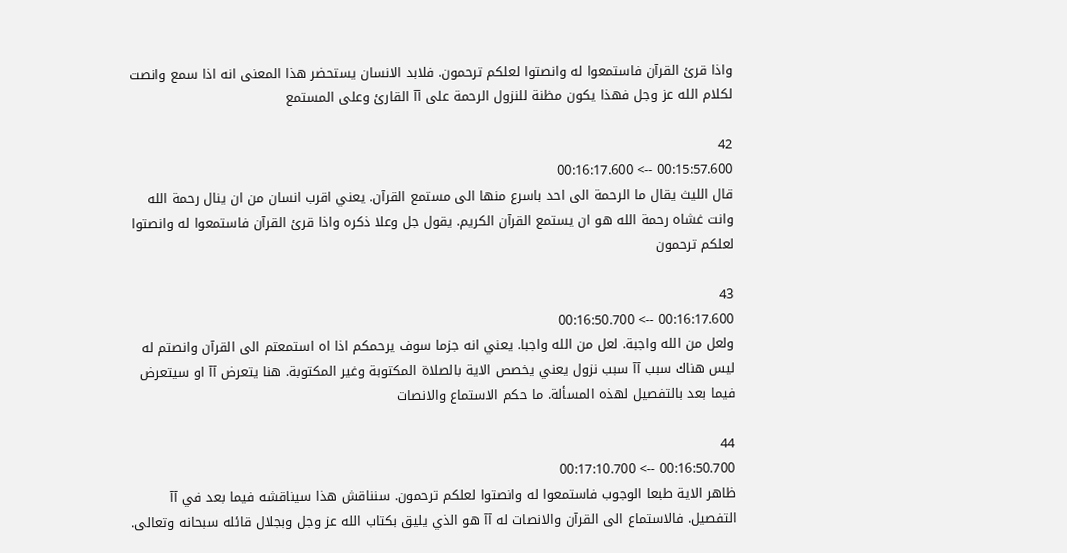واذا قرئ القرآن فاستمعوا له وانصتوا لعلكم ترحمون. فلابد الانسان يستحضر هذا المعنى انه اذا سمع وانصت لكلام الله عز وجل فهذا يكون مظنة للنزول الرحمة على آآ القارئ وعلى المستمع

42
00:15:57.600 --> 00:16:17.600
قال الليث يقال ما الرحمة الى احد باسرع منها الى مستمع القرآن. يعني اقرب انسان من ان ينال رحمة الله وانت غشاه رحمة الله هو ان يستمع القرآن الكريم. يقول جل وعلا ذكره واذا قرئ القرآن فاستمعوا له وانصتوا لعلكم ترحمون

43
00:16:17.600 --> 00:16:50.700
ولعل من الله واجبة. لعل من الله واجبا. يعني انه جزما سوف يرحمكم اذا اه استمعتم الى القرآن وانصتم له ليس هناك سبب آآ سبب نزول يعني يخصص الاية بالصلاة المكتوبة وغير المكتوبة. هنا يتعرض آآ او سيتعرض فيما بعد بالتفصيل لهذه المسألة. ما حكم الاستماع والانصات

44
00:16:50.700 --> 00:17:10.700
ظاهر الاية طبعا الوجوب فاستمعوا له وانصتوا لعلكم ترحمون. سنناقش هذا سيناقشه فيما بعد في آآ التفصيل. فالاستماع الى القرآن والانصات له آآ هو الذي يليق بكتاب الله عز وجل وبجلال قائله سبحانه وتعالى.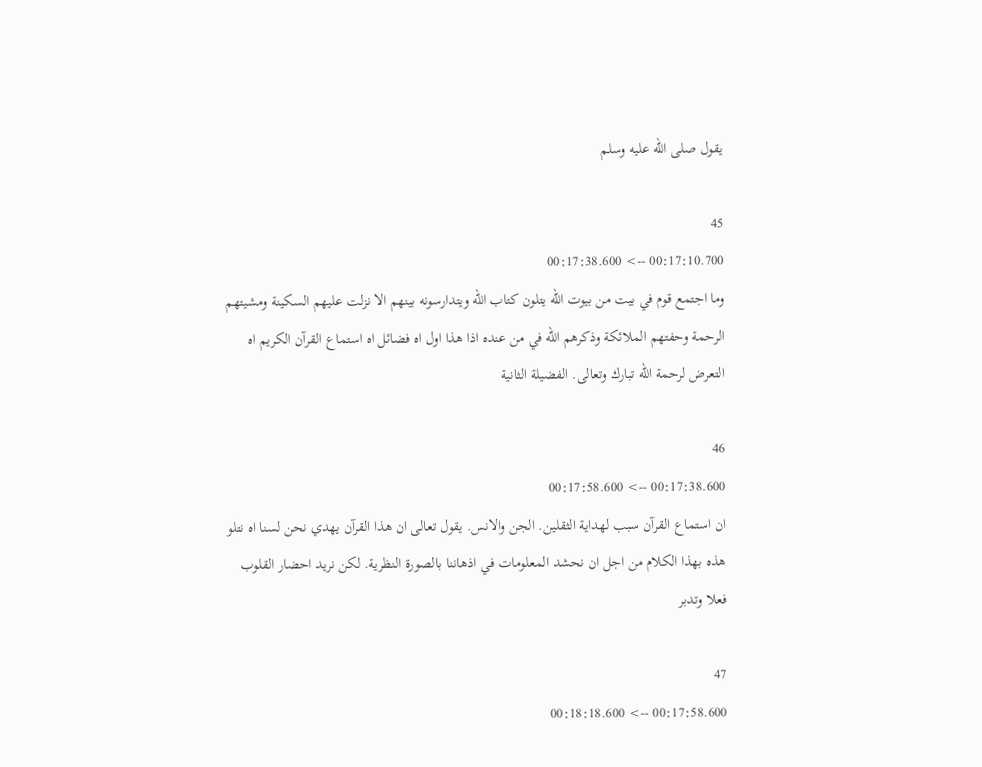يقول صلى الله عليه وسلم

45
00:17:10.700 --> 00:17:38.600
وما اجتمع قوم في بيت من بيوت الله يتلون كتاب الله ويتدارسونه بينهم الا نزلت عليهم السكينة ومشيتهم الرحمة وحفتهم الملائكة وذكرهم الله في من عنده اذا هذا اول اه فضائل اه استماع القرآن الكريم اه التعرض لرحمة الله تبارك وتعالى. الفضيلة الثانية

46
00:17:38.600 --> 00:17:58.600
ان استماع القرآن سبب لهداية الثقلين. الجن والانس. يقول تعالى ان هذا القرآن يهدي نحن لسنا اه نتلو هذه بهذا الكلام من اجل ان نحشد المعلومات في اذهاننا بالصورة النظرية. لكن نريد احضار القلوب فعلا وتدبر

47
00:17:58.600 --> 00:18:18.600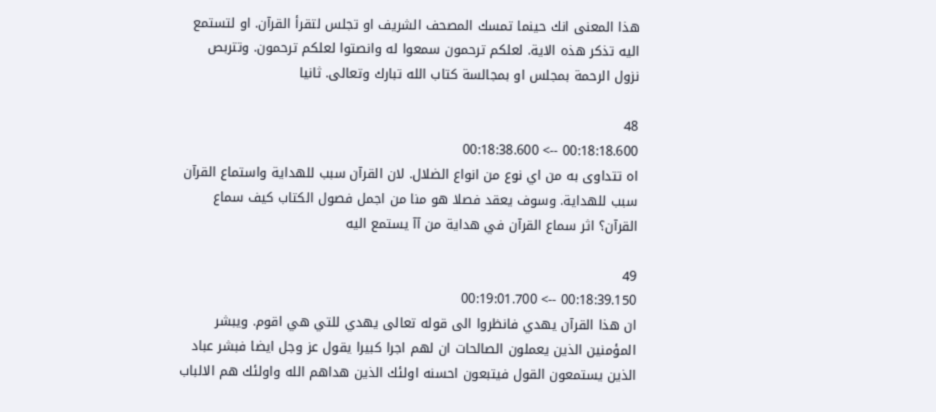هذا المعنى انك حينما تمسك المصحف الشريف او تجلس لتقرأ القرآن. او لتستمع اليه تذكر هذه الاية. لعلكم ترحمون سمعوا له وانصتوا لعلكم ترحمون. وتتربص نزول الرحمة بمجلس او بمجالسة كتاب الله تبارك وتعالى. ثانيا

48
00:18:18.600 --> 00:18:38.600
اه تتداوى به من اي نوع من انواع الضلال. لان القرآن سبب للهداية واستماع القرآن سبب للهداية. وسوف يعقد فصلا هو منا من اجمل فصول الكتاب كيف سماع القرآن؟ اثر سماع القرآن في هداية من آآ يستمع اليه

49
00:18:39.150 --> 00:19:01.700
ان هذا القرآن يهدي فانظروا الى قوله تعالى يهدي للتي هي اقوم. ويبشر المؤمنين الذين يعملون الصالحات ان لهم اجرا كبيرا يقول عز وجل ايضا فبشر عباد الذين يستمعون القول فيتبعون احسنه اولئك الذين هداهم الله واولئك هم الالباب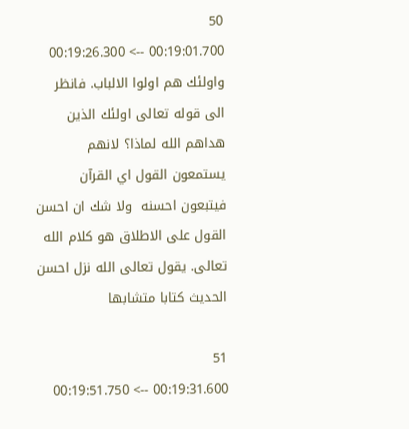50
00:19:01.700 --> 00:19:26.300
واولئك هم اولوا الالباب. فانظر الى قوله تعالى اولئك الذين هداهم الله لماذا؟ لانهم يستمعون القول اي القرآن فيتبعون احسنه  ولا شك ان احسن القول على الاطلاق هو كلام الله تعالى. يقول تعالى الله نزل احسن الحديث كتابا متشابها

51
00:19:31.600 --> 00:19:51.750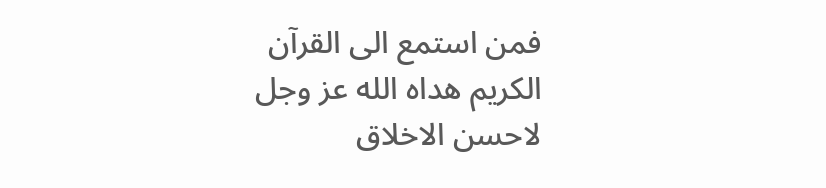فمن استمع الى القرآن الكريم هداه الله عز وجل لاحسن الاخلاق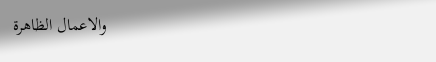والاعمال الظاهرة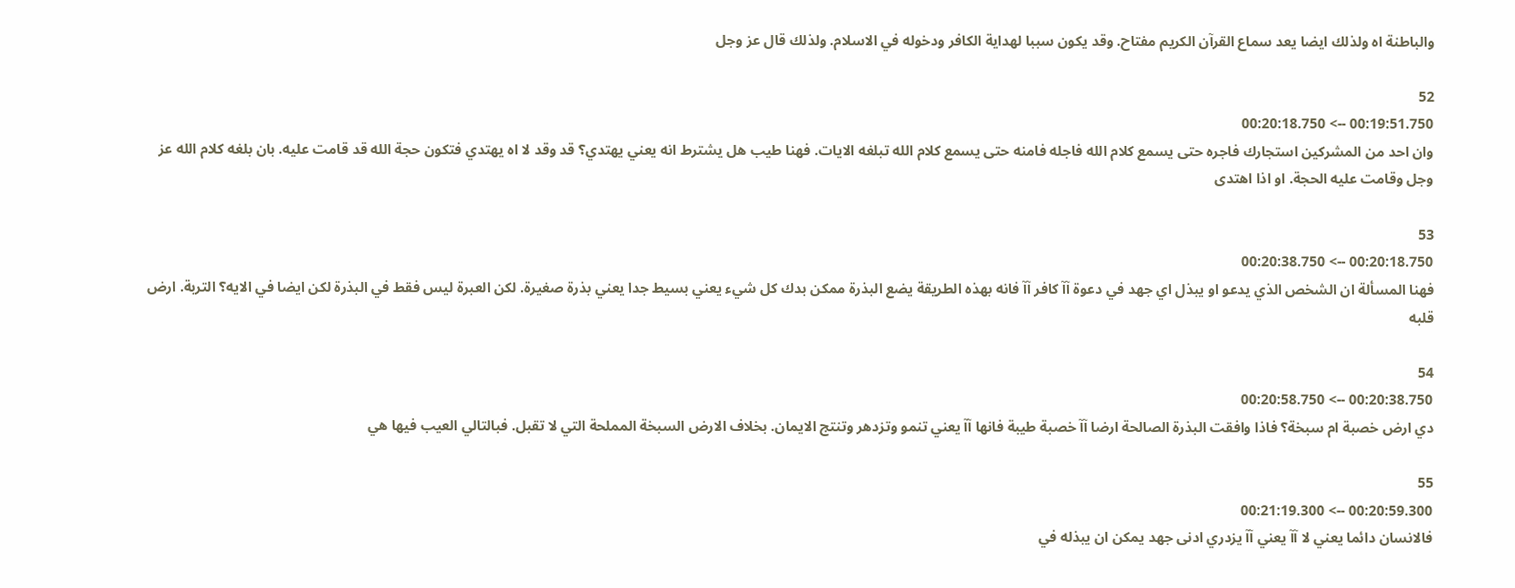والباطنة اه ولذلك ايضا يعد سماع القرآن الكريم مفتاح. وقد يكون سببا لهداية الكافر ودخوله في الاسلام. ولذلك قال عز وجل

52
00:19:51.750 --> 00:20:18.750
وان احد من المشركين استجارك فاجره حتى يسمع كلام الله فاجله فامنه حتى يسمع كلام الله تبلغه الايات. فهنا طيب هل يشترط انه يعني يهتدي؟ قد وقد لا اه يهتدي فتكون حجة الله قد قامت عليه. بان بلغه كلام الله عز وجل وقامت عليه الحجة. او اذا اهتدى

53
00:20:18.750 --> 00:20:38.750
فهنا المسألة ان الشخص الذي يدعو او يبذل اي جهد في دعوة آآ كافر آآ فانه بهذه الطريقة يضع البذرة ممكن بدك كل شيء يعني بسيط جدا يعني بذرة صغيرة. لكن العبرة ليس فقط في البذرة لكن ايضا في الايه؟ التربة. ارض قلبه

54
00:20:38.750 --> 00:20:58.750
دي ارض خصبة ام سبخة؟ فاذا وافقت البذرة الصالحة ارضا آآ خصبة طيبة فانها آآ يعني تنمو وتزدهر وتنتج الايمان. بخلاف الارض السبخة المملحة التي لا تقبل. فبالتالي العيب فيها هي

55
00:20:59.300 --> 00:21:19.300
فالانسان دائما يعني لا آآ يعني آآ يزدري ادنى جهد يمكن ان يبذله في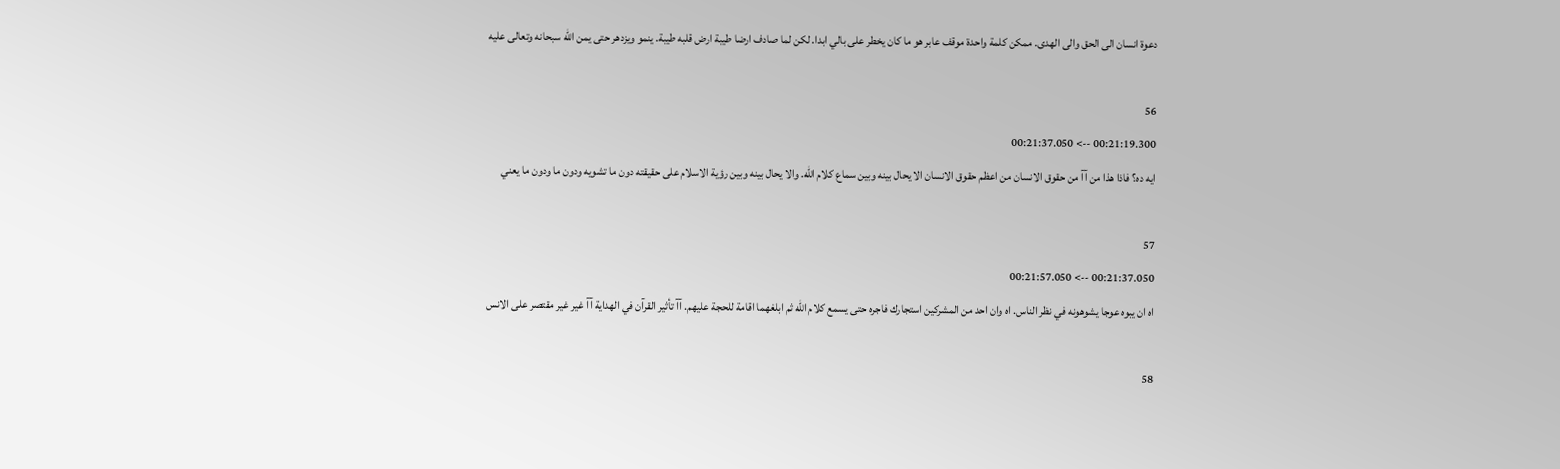دعوة انسان الى الحق والى الهدى. ممكن كلمة واحدة موقف عابر هو ما كان يخطر على بالي ابدا. لكن لما صادف ارضا طيبة ارض قلبه طيبة. ينمو ويزدهر حتى يمن الله سبحانه وتعالى عليه

56
00:21:19.300 --> 00:21:37.050
ايه ده؟ فاذا هذا من آآ من حقوق الانسان من اعظم حقوق الانسان الا يحال بينه وبين سماع كلام الله. والا يحال بينه وبين رؤية الاسلام على حقيقته دون ما تشويه ودون ما ودون ما يعني

57
00:21:37.050 --> 00:21:57.050
اه ان يبوه عوجا يشوهونه في نظر الناس. اه وان احد من المشركين استجارك فاجره حتى يسمع كلام الله ثم ابلغهما اقامة للحجة عليهم. آآ تأثير القرآن في الهداية آآ غير غير مقتصر على الانس

58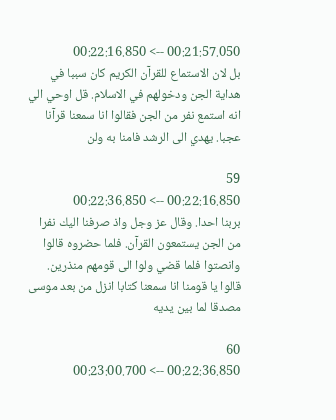00:21:57.050 --> 00:22:16.850
بل لان الاستماع للقرآن الكريم كان سببا في هداية الجن ودخولهم في الاسلام. قل اوحي الي انه استمع نفر من الجن فقالوا انا سمعنا قرآنا عجبا. يهدي الى الرشد فامنا به ولن

59
00:22:16.850 --> 00:22:36.850
بربنا احدا. وقال عز وجل واذ صرفنا اليك نفرا من الجن يستمعون القرآن. فلما حضروه قالوا وانصتوا فلما قضي ولوا الى قومهم منذرين. قالوا يا قومنا انا سمعنا كتابا انزل من بعد موسى مصدقا لما بين يديه

60
00:22:36.850 --> 00:23:00.700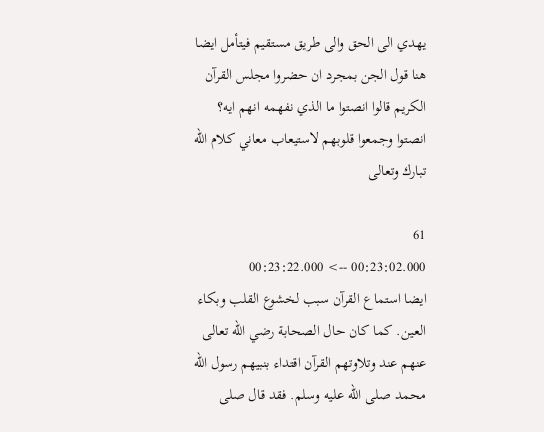يهدي الى الحق والى طريق مستقيم فيتأمل ايضا هنا قول الجن بمجرد ان حضروا مجلس القرآن الكريم قالوا انصتوا ما الذي نفهمه انهم ايه؟ انصتوا وجمعوا قلوبهم لاستيعاب معاني كلام الله تبارك وتعالى

61
00:23:02.000 --> 00:23:22.000
ايضا استماع القرآن سبب لخشوع القلب وبكاء العين. كما كان حال الصحابة رضي الله تعالى عنهم عند وتلاوتهم القرآن اقتداء بنبيهم رسول الله محمد صلى الله عليه وسلم. فقد قال صلى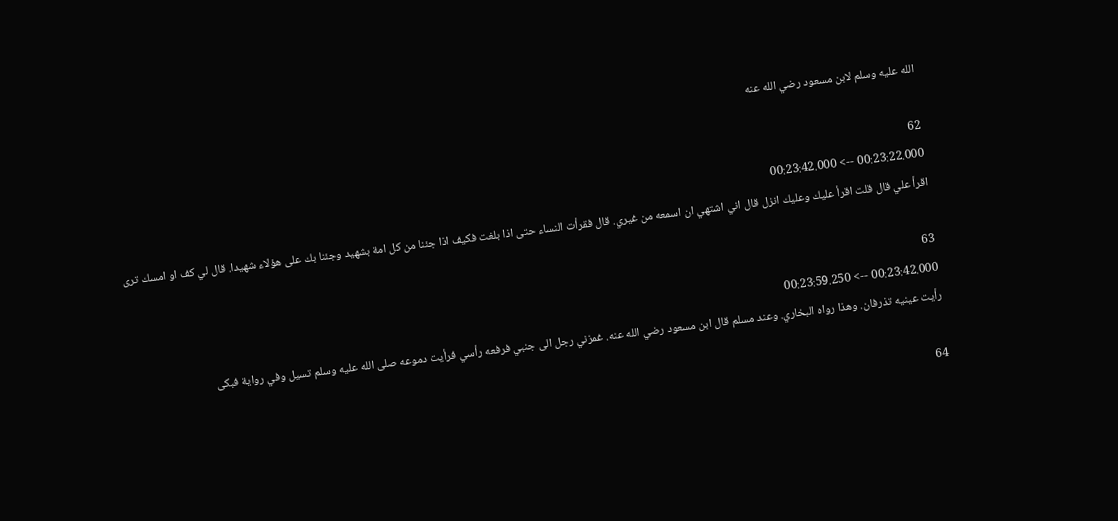الله عليه وسلم لابن مسعود رضي الله عنه

62
00:23:22.000 --> 00:23:42.000
اقرأ علي قال قلت اقرأ عليك وعليك انزل قال اني اشتهي ان اسمعه من غيري. قال فقرأت النساء حتى اذا بلغت فكيف اذا جئنا من كل امة بشهيد وجئنا بك على هؤلاء شهيدا. قال لي كف او امسك ترى

63
00:23:42.000 --> 00:23:59.250
رأيت عينيه تذرفان. وهذا رواه البخاري. وعند مسلم قال ابن مسعود رضي الله عنه. غمزني رجل الى جنبي فرفعه رأسي فرأيت دموعه صلى الله عليه وسلم تسيل وفي رواية فبكى

64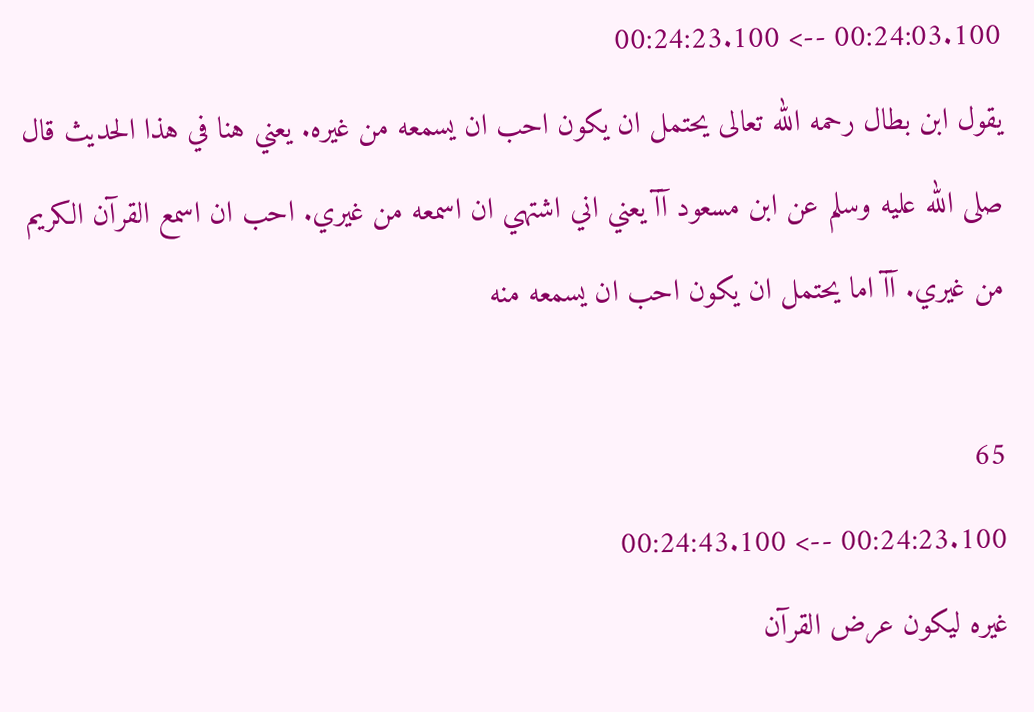00:24:03.100 --> 00:24:23.100
يقول ابن بطال رحمه الله تعالى يحتمل ان يكون احب ان يسمعه من غيره. يعني هنا في هذا الحديث قال صلى الله عليه وسلم عن ابن مسعود آآ يعني اني اشتهي ان اسمعه من غيري. احب ان اسمع القرآن الكريم من غيري. آآ اما يحتمل ان يكون احب ان يسمعه منه

65
00:24:23.100 --> 00:24:43.100
غيره ليكون عرض القرآن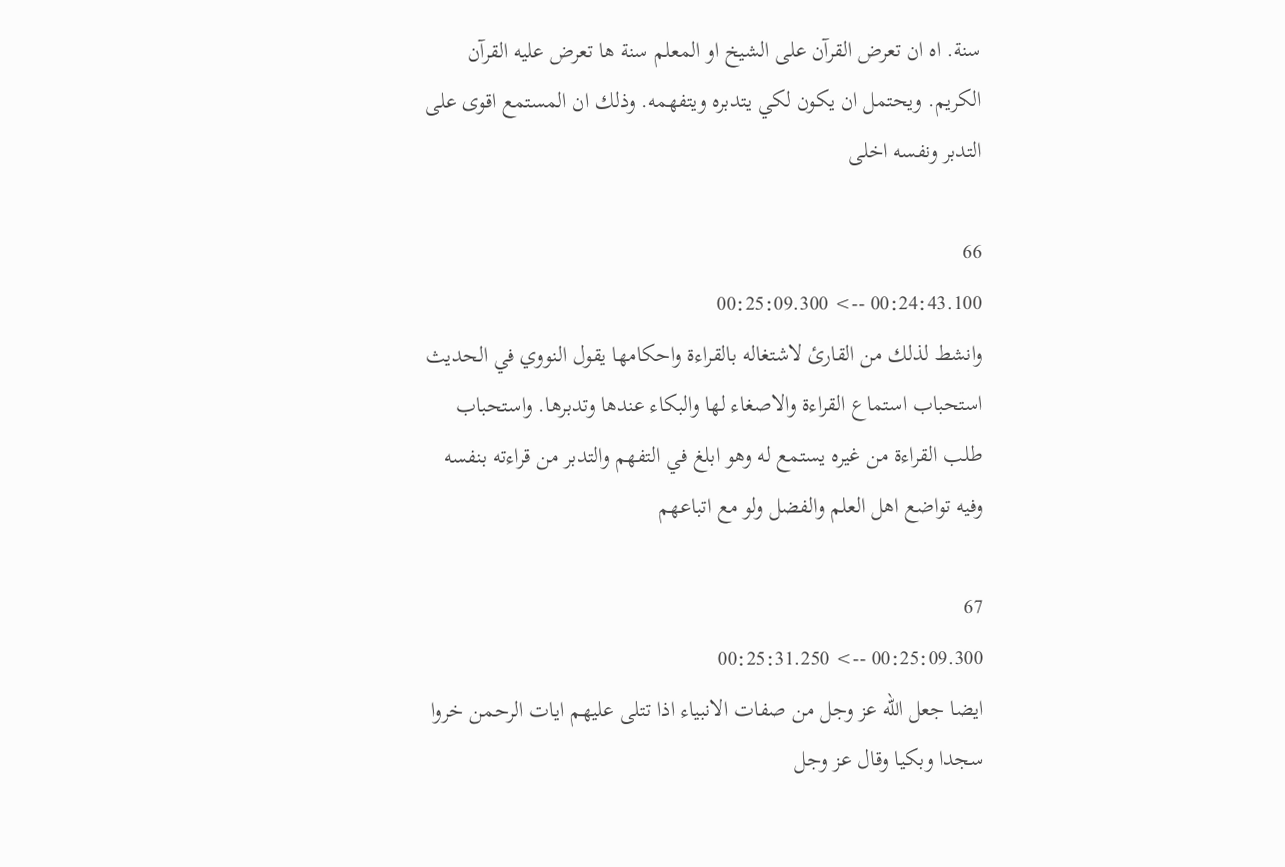سنة. اه ان تعرض القرآن على الشيخ او المعلم سنة ها تعرض عليه القرآن الكريم. ويحتمل ان يكون لكي يتدبره ويتفهمه. وذلك ان المستمع اقوى على التدبر ونفسه اخلى

66
00:24:43.100 --> 00:25:09.300
وانشط لذلك من القارئ لاشتغاله بالقراءة واحكامها يقول النووي في الحديث استحباب استماع القراءة والاصغاء لها والبكاء عندها وتدبرها. واستحباب طلب القراءة من غيره يستمع له وهو ابلغ في التفهم والتدبر من قراءته بنفسه وفيه تواضع اهل العلم والفضل ولو مع اتباعهم

67
00:25:09.300 --> 00:25:31.250
ايضا جعل الله عز وجل من صفات الانبياء اذا تتلى عليهم ايات الرحمن خروا سجدا وبكيا وقال عز وجل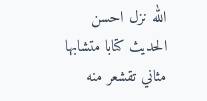الله نزل احسن الحديث كتابا متشابها مثاني تقشعر منه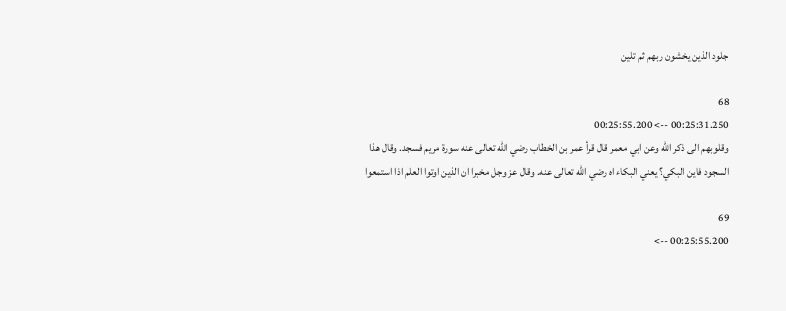جلود الذين يخشون ربهم ثم تلين

68
00:25:31.250 --> 00:25:55.200
وقلوبهم الى ذكر الله وعن ابي معمر قال قرأ عمر بن الخطاب رضي الله تعالى عنه سورة مريم فسجد. وقال هذا السجود فاين البكي؟ يعني البكاء اه رضي الله تعالى عنه. وقال عز وجل مخبرا ان الذين اوتوا العلم اذا استمعوا

69
00:25:55.200 -->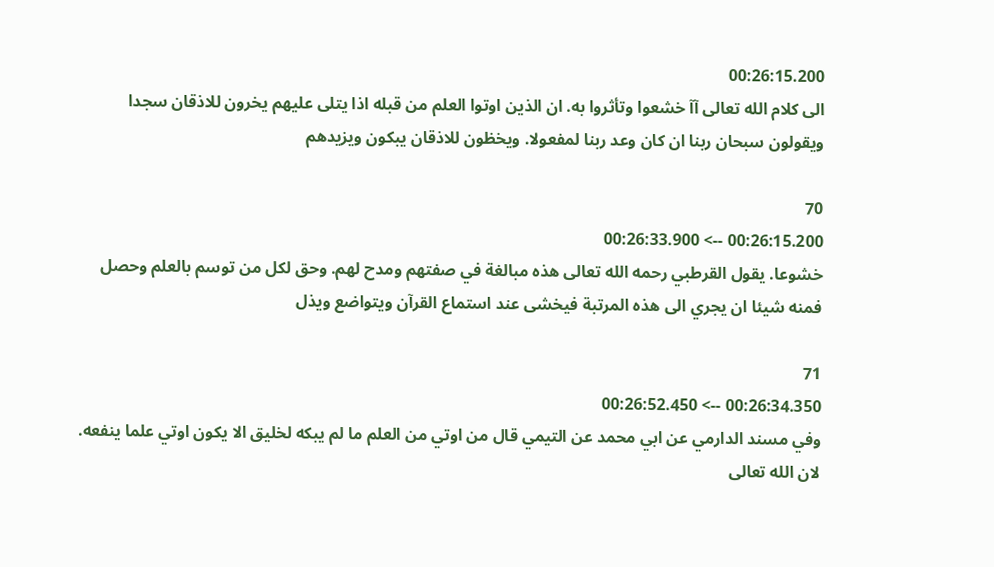00:26:15.200
الى كلام الله تعالى آآ خشعوا وتأثروا به. ان الذين اوتوا العلم من قبله اذا يتلى عليهم يخرون للاذقان سجدا ويقولون سبحان ربنا ان كان وعد ربنا لمفعولا. ويخظون للاذقان يبكون ويزيدهم

70
00:26:15.200 --> 00:26:33.900
خشوعا. يقول القرطبي رحمه الله تعالى هذه مبالغة في صفتهم ومدح لهم. وحق لكل من توسم بالعلم وحصل فمنه شيئا ان يجري الى هذه المرتبة فيخشى عند استماع القرآن ويتواضع ويذل

71
00:26:34.350 --> 00:26:52.450
وفي مسند الدارمي عن ابي محمد عن التيمي قال من اوتي من العلم ما لم يبكه لخليق الا يكون اوتي علما ينفعه. لان الله تعالى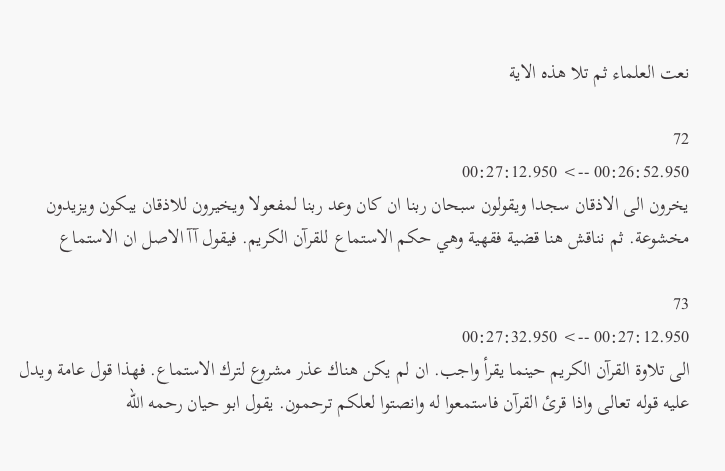نعت العلماء ثم تلا هذه الاية

72
00:26:52.950 --> 00:27:12.950
يخرون الى الاذقان سجدا ويقولون سبحان ربنا ان كان وعد ربنا لمفعولا ويخيرون للاذقان يبكون ويزيدون مخشوعة. ثم نناقش هنا قضية فقهية وهي حكم الاستماع للقرآن الكريم. فيقول آآ الاصل ان الاستماع

73
00:27:12.950 --> 00:27:32.950
الى تلاوة القرآن الكريم حينما يقرأ واجب. ان لم يكن هناك عذر مشروع لترك الاستماع. فهذا قول عامة ويدل عليه قوله تعالى واذا قرئ القرآن فاستمعوا له وانصتوا لعلكم ترحمون. يقول ابو حيان رحمه الله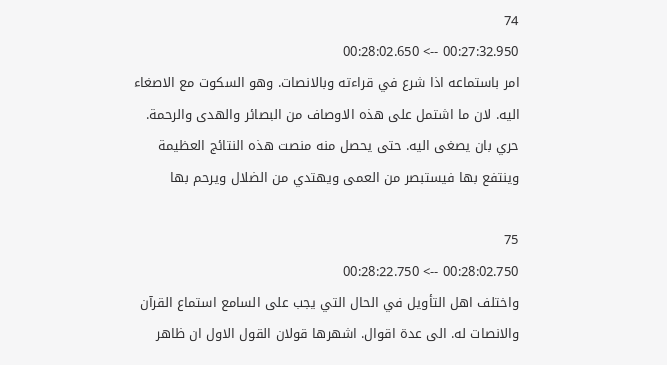74
00:27:32.950 --> 00:28:02.650
امر باستماعه اذا شرع في قراءته وبالانصات. وهو السكوت مع الاصغاء اليه. لان ما اشتمل على هذه الاوصاف من البصائر والهدى والرحمة. حري بان يصغى اليه. حتى يحصل منه منصت هذه النتائج العظيمة وينتفع بها فيستبصر من العمى ويهتدي من الضلال ويرحم بها

75
00:28:02.750 --> 00:28:22.750
واختلف اهل التأويل في الحال التي يجب على السامع استماع القرآن والانصات له. الى عدة اقوال. اشهرها قولان القول الاول ان ظاهر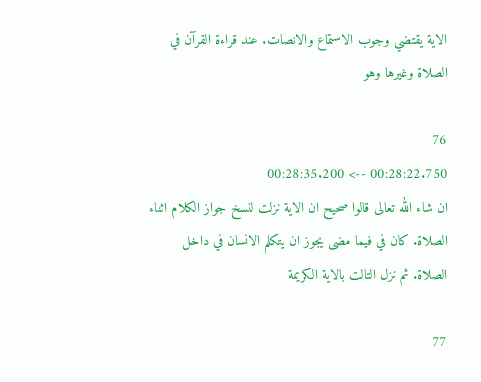الاية يقتضي وجوب الاستماع والانصات. عند قراءة القرآن في الصلاة وغيرها وهو

76
00:28:22.750 --> 00:28:35.200
ان شاء الله تعالى قالوا صحيح ان الاية نزلت لنسخ جواز الكلام اثناء الصلاة. كان في فيما مضى يجوز ان يتكلم الانسان في داخل الصلاة. ثم نزل التالت بالاية الكريمة

77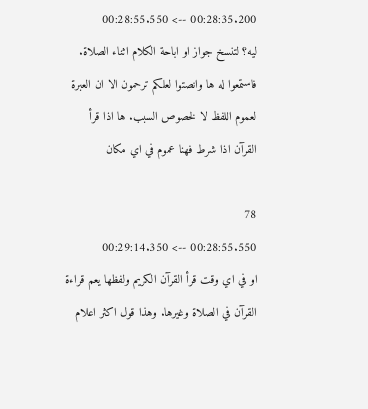00:28:35.200 --> 00:28:55.550
ليه؟ لتنسخ جواز او اباحة الكلام اثناء الصلاة. فاستمعوا له ها وانصتوا لعلكم ترحمون الا ان العبرة لعموم اللفظ لا لخصوص السبب. ها اذا قرأ القرآن اذا شرط فهنا عموم في اي مكان

78
00:28:55.550 --> 00:29:14.350
او في اي وقت قرأ القرآن الكريم ولفظها يعم قراءة القرآن في الصلاة وغيرها. وهذا قول اكثر اعلام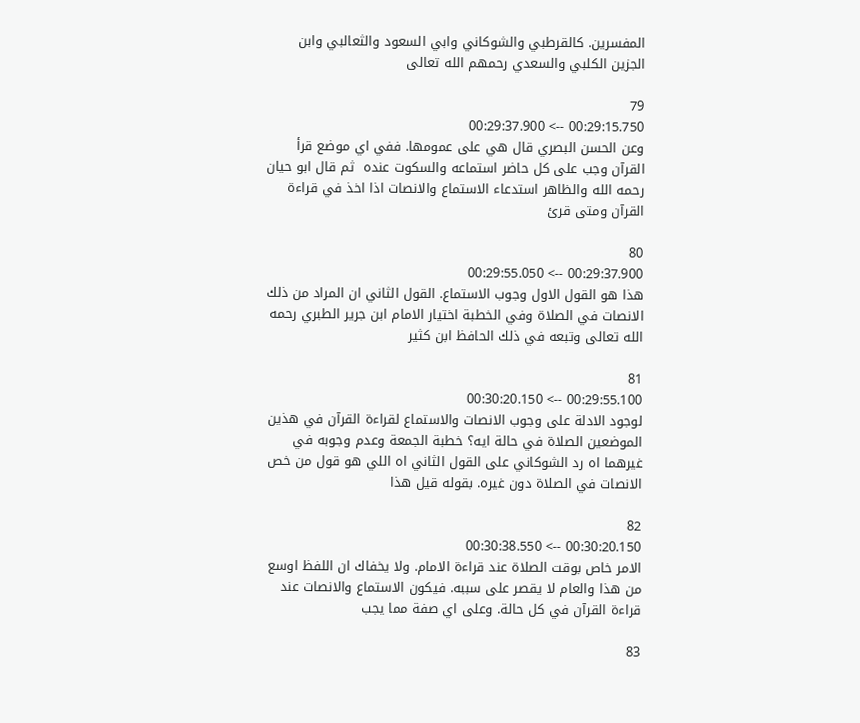المفسرين. كالقرطبي والشوكاني وابي السعود والثعالبي وابن الجزين الكلبي والسعدي رحمهم الله تعالى

79
00:29:15.750 --> 00:29:37.900
وعن الحسن البصري قال هي على عمومها. ففي اي موضع قرأ القرآن وجب على كل حاضر استماعه والسكوت عنده  ثم قال ابو حيان رحمه الله والظاهر استدعاء الاستماع والانصات اذا اخذ في قراءة القرآن ومتى قرئ

80
00:29:37.900 --> 00:29:55.050
هذا هو القول الاول وجوب الاستماع. القول الثاني ان المراد من ذلك الانصات في الصلاة وفي الخطبة اختيار الامام ابن جرير الطبري رحمه الله تعالى وتبعه في ذلك الحافظ ابن كثير

81
00:29:55.100 --> 00:30:20.150
لوجود الادلة على وجوب الانصات والاستماع لقراءة القرآن في هذين الموضعين الصلاة في حالة ايه؟ خطبة الجمعة وعدم وجوبه في غيرهما اه رد الشوكاني على القول الثاني اه اللي هو قول من خص الانصات في الصلاة دون غيره. بقوله قيل هذا

82
00:30:20.150 --> 00:30:38.550
الامر خاص بوقت الصلاة عند قراءة الامام. ولا يخفاك ان اللفظ اوسع من هذا والعام لا يقصر على سببه. فيكون الاستماع والانصات عند قراءة القرآن في كل حالة. وعلى اي صفة مما يجب

83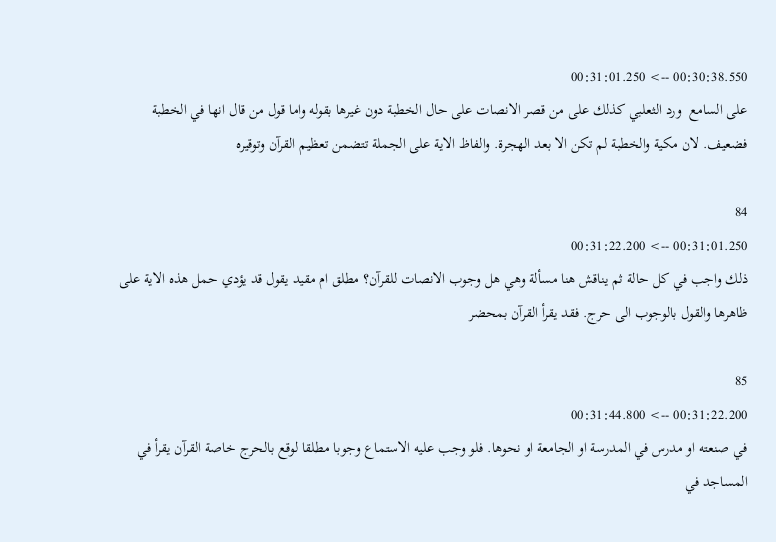00:30:38.550 --> 00:31:01.250
على السامع  ورد الثعلبي كذلك على من قصر الانصات على حال الخطبة دون غيرها بقوله واما قول من قال انها في الخطبة فضعيف. لان مكية والخطبة لم تكن الا بعد الهجرة. والفاظ الاية على الجملة تتضمن تعظيم القرآن وتوقيره

84
00:31:01.250 --> 00:31:22.200
ذلك واجب في كل حالة ثم يناقش هنا مسألة وهي هل وجوب الانصات للقرآن؟ مطلق ام مقيد يقول قد يؤدي حمل هذه الاية على ظاهرها والقول بالوجوب الى حرج. فقد يقرأ القرآن بمحضر

85
00:31:22.200 --> 00:31:44.800
في صنعته او مدرس في المدرسة او الجامعة او نحوها. فلو وجب عليه الاستماع وجوبا مطلقا لوقع بالحرج خاصة القرآن يقرأ في المساجد في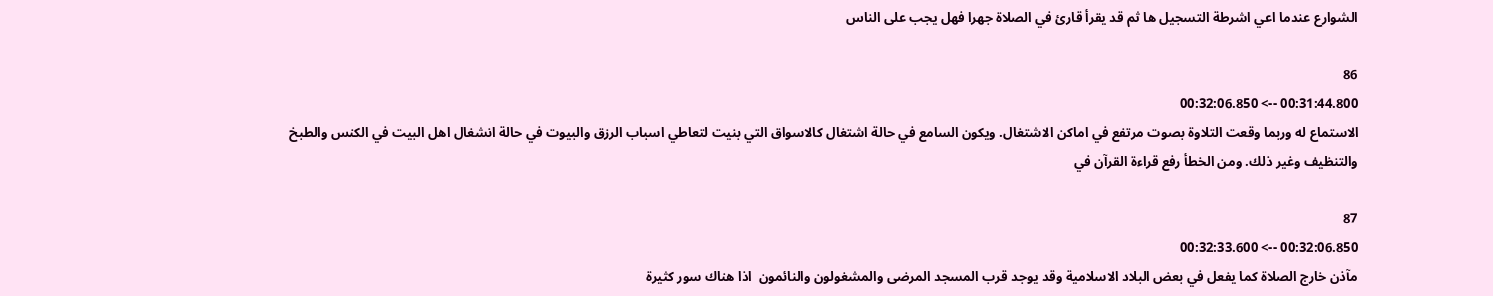الشوارع عندما اعي اشرطة التسجيل ها ثم قد يقرأ قارئ في الصلاة جهرا فهل يجب على الناس

86
00:31:44.800 --> 00:32:06.850
الاستماع له وربما وقعت التلاوة بصوت مرتفع في اماكن الاشتغال. ويكون السامع في حالة اشتغال كالاسواق التي بنيت لتعاطي اسباب الرزق والبيوت في حالة انشغال اهل البيت في الكنس والطبخ والتنظيف وغير ذلك. ومن الخطأ رفع قراءة القرآن في

87
00:32:06.850 --> 00:32:33.600
مآذن خارج الصلاة كما يفعل في بعض البلاد الاسلامية وقد يوجد قرب المسجد المرضى والمشغولون والنائمون  اذا هناك سور كثيرة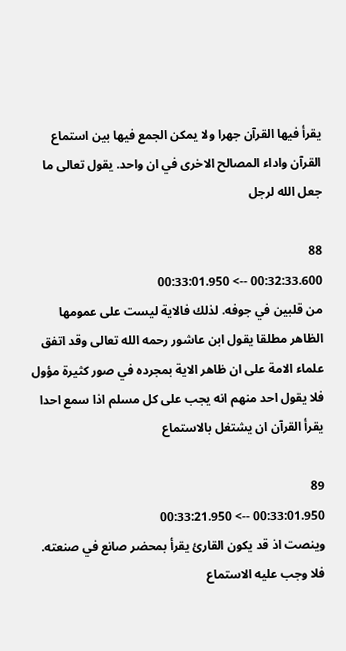يقرأ فيها القرآن جهرا ولا يمكن الجمع فيها بين استماع القرآن واداء المصالح الاخرى في ان واحد. يقول تعالى ما جعل الله لرجل

88
00:32:33.600 --> 00:33:01.950
من قلبين في جوفه. لذلك فالاية ليست على عمومها الظاهر مطلقا يقول ابن عاشور رحمه الله تعالى وقد اتفق علماء الامة على ان ظاهر الاية بمجرده في صور كثيرة مؤول فلا يقول احد منهم انه يجب على كل مسلم اذا سمع احدا يقرأ القرآن ان يشتغل بالاستماع

89
00:33:01.950 --> 00:33:21.950
وينصت اذ قد يكون القارئ يقرأ بمحضر صانع في صنعته. فلا وجب عليه الاستماع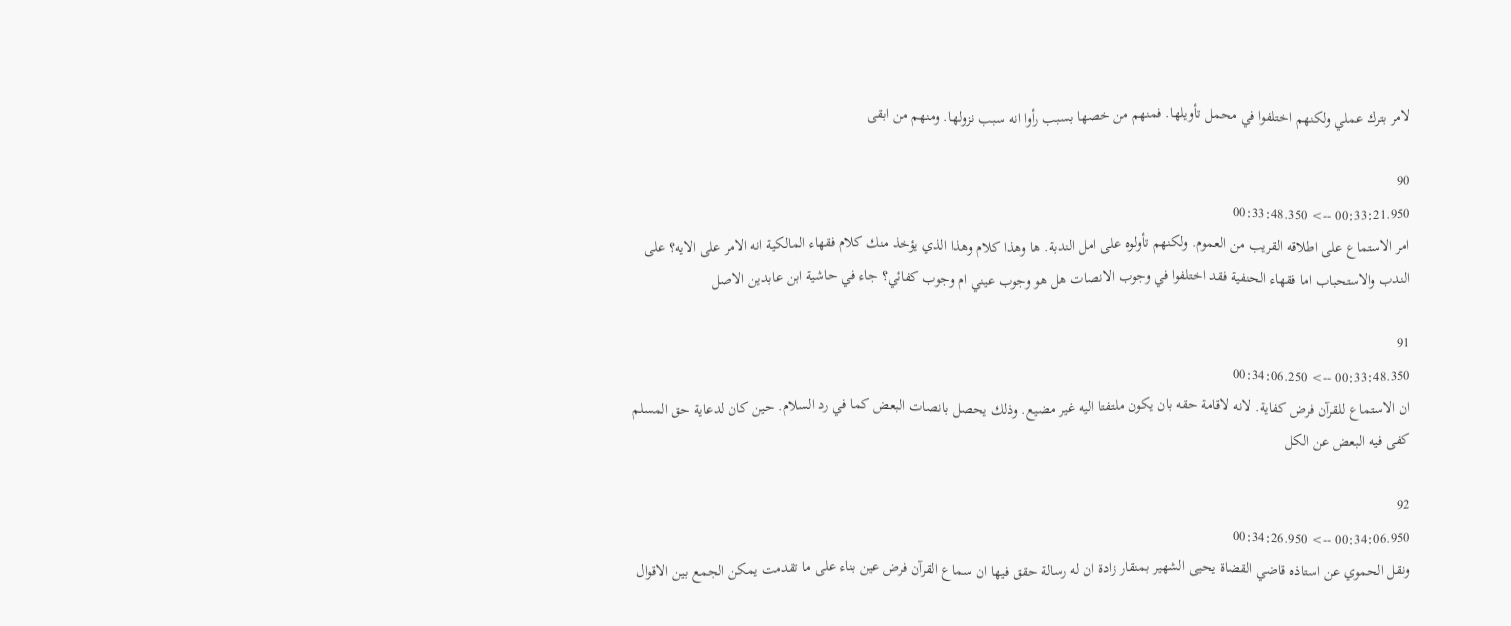لامر بترك عملي ولكنهم اختلفوا في محمل تأويلها. فمنهم من خصها بسبب رأوا انه سبب نزولها. ومنهم من ابقى

90
00:33:21.950 --> 00:33:48.350
امر الاستماع على اطلاقه القريب من العموم. ولكنهم تأولوه على امل الندبة. ها وهذا كلام وهذا الذي يؤخذ منك كلام فقهاء المالكية انه الامر على الايه؟ على الندب والاستحباب اما فقهاء الحنفية فقد اختلفوا في وجوب الانصات هل هو وجوب عيني ام وجوب كفائي؟ جاء في حاشية ابن عابدين الاصل

91
00:33:48.350 --> 00:34:06.250
ان الاستماع للقرآن فرض كفاية. لانه لاقامة حقه بان يكون ملتفتا اليه غير مضيع. وذلك يحصل بانصات البعض كما في رد السلام. حين كان لدعاية حق المسلم كفى فيه البعض عن الكل

92
00:34:06.950 --> 00:34:26.950
ونقل الحموي عن استاذه قاضي القضاة يحيى الشهير بمنقار زادة ان له رسالة حقق فيها ان سماع القرآن فرض عين بناء على ما تقدمت يمكن الجمع بين الاقوال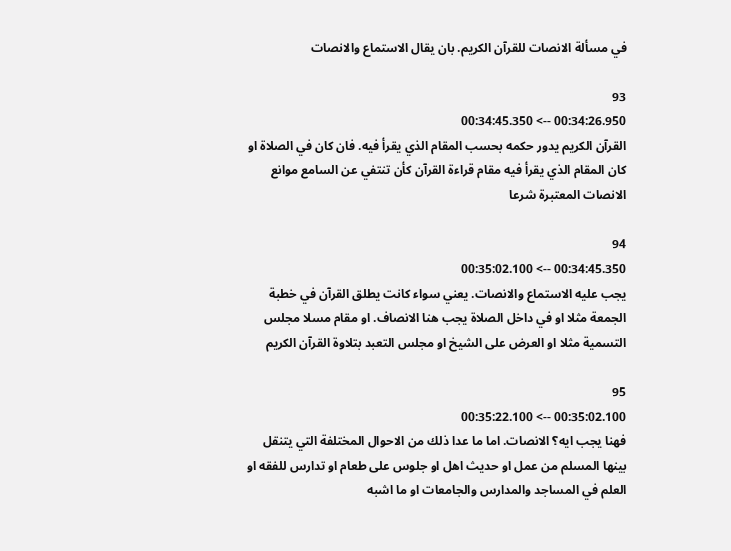في مسألة الانصات للقرآن الكريم. بان يقال الاستماع والانصات

93
00:34:26.950 --> 00:34:45.350
القرآن الكريم يدور حكمه بحسب المقام الذي يقرأ فيه. فان كان في الصلاة او كان المقام الذي يقرأ فيه مقام قراءة القرآن كأن تنتفي عن السامع موانع الانصات المعتبرة شرعا

94
00:34:45.350 --> 00:35:02.100
يجب عليه الاستماع والانصات. يعني سواء كانت يطلق القرآن في خطبة الجمعة مثلا او في داخل الصلاة يجب هنا الانصاف. او مقام مسلا مجلس التسمية مثلا او العرض على الشيخ او مجلس التعبد بتلاوة القرآن الكريم

95
00:35:02.100 --> 00:35:22.100
فهنا يجب ايه؟ الانصات. اما ما عدا ذلك من الاحوال المختلفة التي يتنقل بينها المسلم من عمل او حديث اهل او جلوس على طعام او تدارس للفقه او العلم في المساجد والمدارس والجامعات او ما اشبه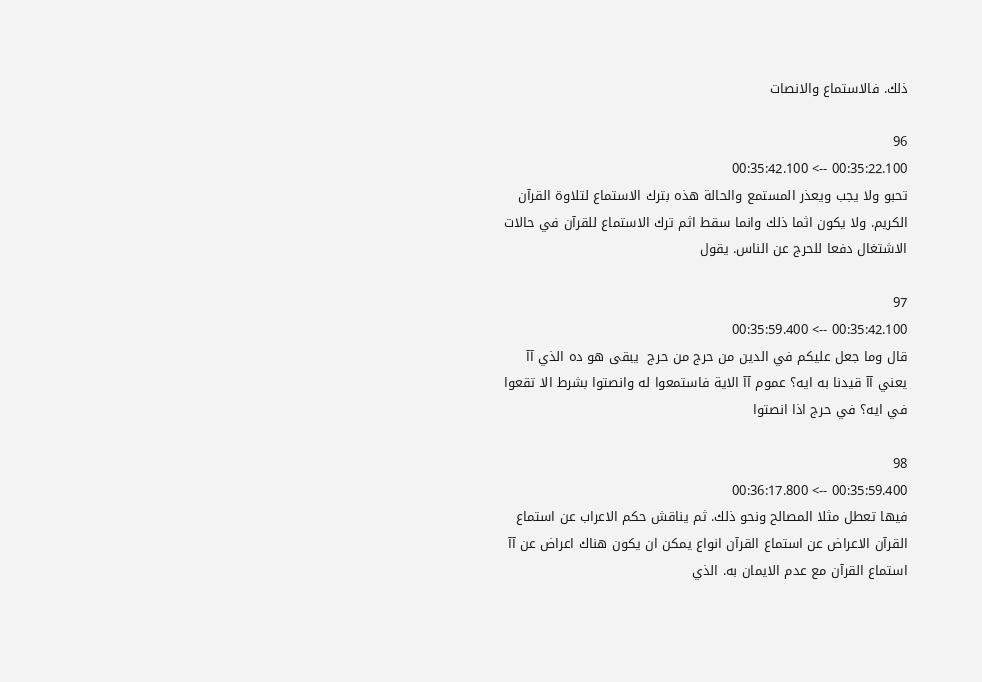ذلك. فالاستماع والانصات

96
00:35:22.100 --> 00:35:42.100
تحبو ولا يجب ويعذر المستمع والحالة هذه بترك الاستماع لتلاوة القرآن الكريم. ولا يكون اثما ذلك وانما سقط اثم ترك الاستماع للقرآن في حالات الاشتغال دفعا للحرج عن الناس. يقول

97
00:35:42.100 --> 00:35:59.400
قال وما جعل عليكم في الدين من حرج من حرج  يبقى هو ده الذي آآ يعني آآ قيدنا به ايه؟ عموم آآ الاية فاستمعوا له وانصتوا بشرط الا تقعوا في ايه؟ في حرج اذا انصتوا

98
00:35:59.400 --> 00:36:17.800
فيها تعطل مثلا المصالح ونحو ذلك. ثم يناقش حكم الاعراب عن استماع القرآن الاعراض عن استماع القرآن انواع يمكن ان يكون هناك اعراض عن آآ استماع القرآن مع عدم الايمان به. الذي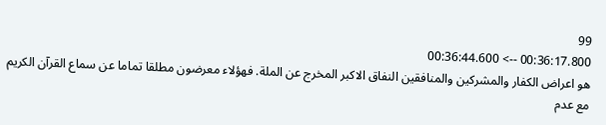99
00:36:17.800 --> 00:36:44.600
هو اعراض الكفار والمشركين والمنافقين النفاق الاكبر المخرج عن الملة. فهؤلاء معرضون مطلقا تماما عن سماع القرآن الكريم مع عدم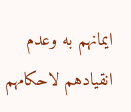ايمانهم به وعدم انقيادهم لاحكامهم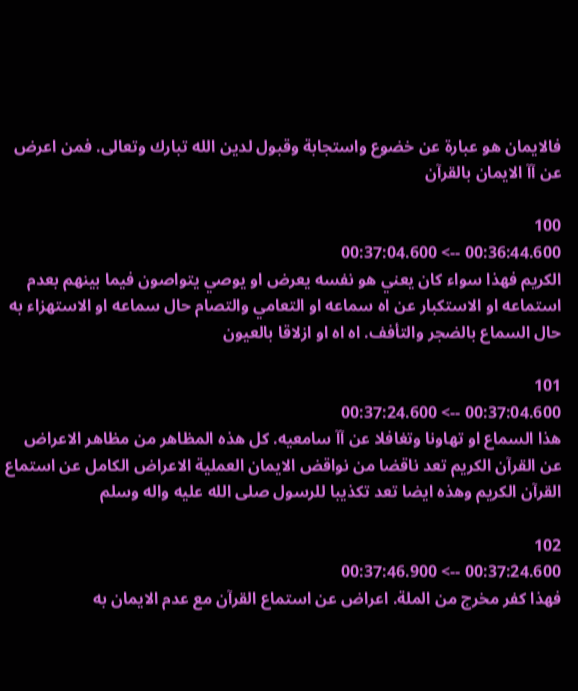فالايمان هو عبارة عن خضوع واستجابة وقبول لدين الله تبارك وتعالى. فمن اعرض عن آآ الايمان بالقرآن

100
00:36:44.600 --> 00:37:04.600
الكريم فهذا سواء كان يعني هو نفسه يعرض او يوصي يتواصون فيما بينهم بعدم استماعه او الاستكبار عن اه سماعه او التعامي والتصام حال سماعه او الاستهزاء به حال السماع بالضجر والتأفف. اه اه او ازلاقا بالعيون

101
00:37:04.600 --> 00:37:24.600
هذا السماع او تهاونا وتغافلا عن آآ سامعيه. كل هذه المظاهر من مظاهر الاعراض عن القرآن الكريم تعد ناقضا من نواقض الايمان العملية الاعراض الكامل عن استماع القرآن الكريم وهذه ايضا تعد تكذيبا للرسول صلى الله عليه واله وسلم

102
00:37:24.600 --> 00:37:46.900
فهذا كفر مخرج من الملة. اعراض عن استماع القرآن مع عدم الايمان به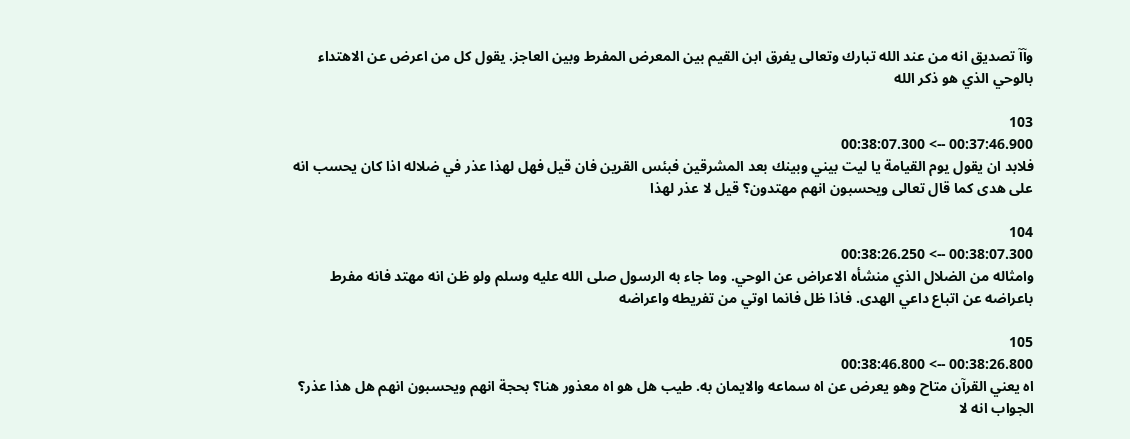وآآ تصديق انه من عند الله تبارك وتعالى يفرق ابن القيم بين المعرض المفرط وبين العاجز. يقول كل من اعرض عن الاهتداء بالوحي الذي هو ذكر الله

103
00:37:46.900 --> 00:38:07.300
فلابد ان يقول يوم القيامة يا ليت بيني وبينك بعد المشرقين فبئس القرين فان قيل فهل لهذا عذر في ضلاله اذا كان يحسب انه على هدى كما قال تعالى ويحسبون انهم مهتدون؟ قيل لا عذر لهذا

104
00:38:07.300 --> 00:38:26.250
وامثاله من الضلال الذي منشأه الاعراض عن الوحي. وما جاء به الرسول صلى الله عليه وسلم ولو ظن انه مهتد فانه مفرط باعراضه عن اتباع داعي الهدى. فاذا ظل فانما اوتي من تفريطه واعراضه

105
00:38:26.800 --> 00:38:46.800
اه يعني القرآن متاح وهو يعرض عن اه سماعه والايمان به. طيب هل هو اه معذور هنا؟ بحجة انهم ويحسبون انهم هل هذا عذر؟ الجواب انه لا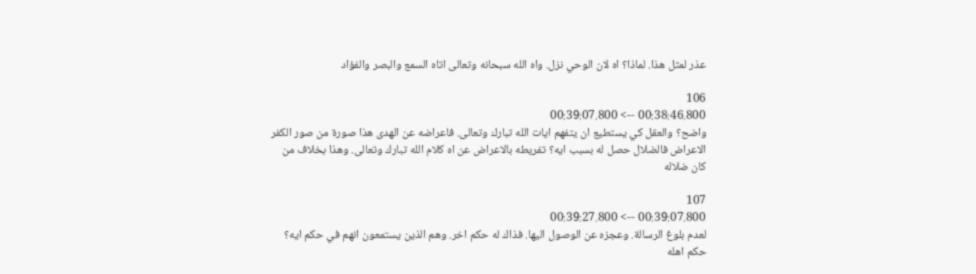عذر لمثل هذا. لماذا؟ اه لان الوحي نزل. واه الله سبحانه وتعالى اتاه السمع والبصر والفؤاد

106
00:38:46.800 --> 00:39:07.800
واضح؟ والعقل كي يستطيع ان يتفهم ايات الله تبارك وتعالى. فاعراضه عن الهدى هذا صورة من صور الكفر الاعراض فالضلال حصل له بسبب ايه؟ تفريطه بالاعراض عن اه كلام الله تبارك وتعالى. وهذا بخلاف من كان ضلاله

107
00:39:07.800 --> 00:39:27.800
لعدم بلوغ الرسالة. وعجزه عن الوصول اليها. فذاك له حكم اخر. وهم الذين يستمعون انهم في حكم ايه؟ حكم اهله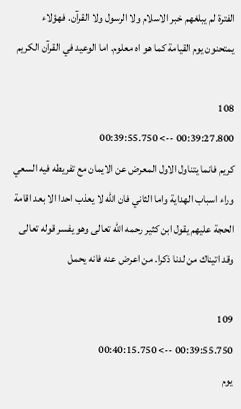الفترة لم يبلغهم خبر الاسلام ولا الرسول ولا القرآن. فهؤلاء يمتحنون يوم القيامة كما هو اه معلوم. اما الوعيد في القرآن الكريم

108
00:39:27.800 --> 00:39:55.750
كريم فانما يتناول الاول المعرض عن الايمان مع تفريطه فيه السعي وراء اسباب الهداية واما الثاني فان الله لا يعذب احدا الا بعد اقامة الحجة عليهم يقول ابن كثير رحمه الله تعالى وهو يفسر قوله تعالى وقد اتيناك من لدنا ذكرا. من اعرض عنه فانه يحمل

109
00:39:55.750 --> 00:40:15.750
يوم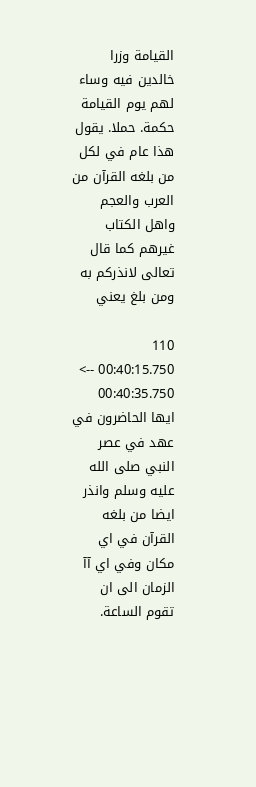القيامة وزرا خالدين فيه وساء لهم يوم القيامة حكمة. حملا. يقول هذا عام في لكل من بلغه القرآن من العرب والعجم واهل الكتاب غيرهم كما قال تعالى لانذركم به ومن بلغ يعني

110
00:40:15.750 --> 00:40:35.750
ايها الحاضرون في عهد في عصر النبي صلى الله عليه وسلم وانذر ايضا من بلغه القرآن في اي مكان وفي اي آآ الزمان الى ان تقوم الساعة.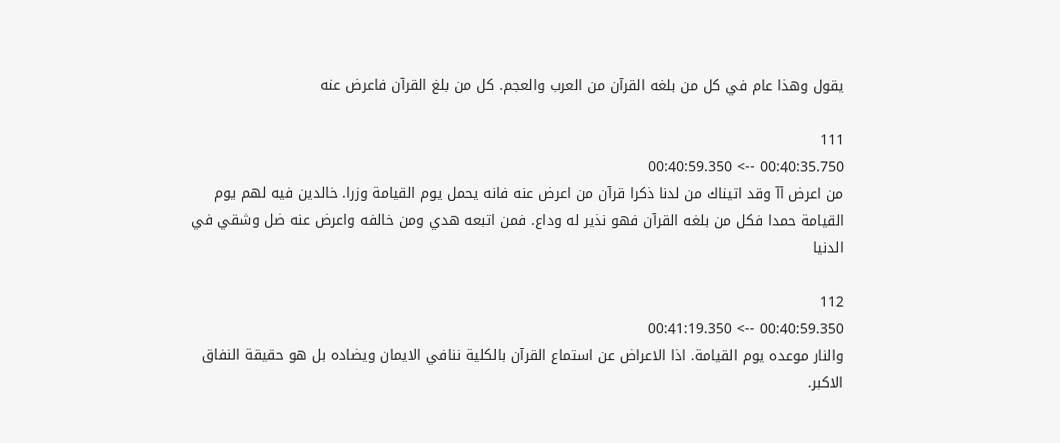يقول وهذا عام في كل من بلغه القرآن من العرب والعجم. كل من بلغ القرآن فاعرض عنه

111
00:40:35.750 --> 00:40:59.350
من اعرض آآ وقد اتيناك من لدنا ذكرا قرآن من اعرض عنه فانه يحمل يوم القيامة وزرا. خالدين فيه لهم يوم القيامة حمدا فكل من بلغه القرآن فهو نذير له وداع. فمن اتبعه هدي ومن خالفه واعرض عنه ضل وشقي في الدنيا

112
00:40:59.350 --> 00:41:19.350
والنار موعده يوم القيامة. اذا الاعراض عن استماع القرآن بالكلية ننافي الايمان ويضاده بل هو حقيقة النفاق الاكبر.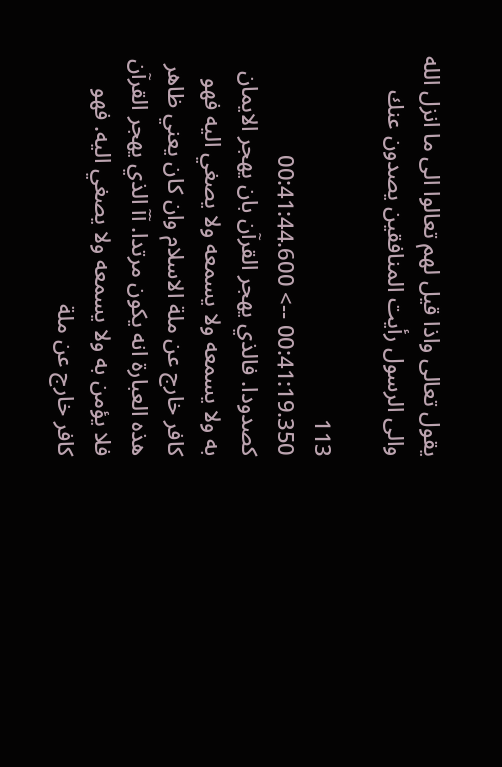يقول تعالى واذا قيل لهم تعالوا الى ما انزل الله والى الرسول رأيت المنافقين يصدون عنك

113
00:41:19.350 --> 00:41:44.600
كصدودا. فالذي يهجر القرآن بان يهجر الايمان به ولا يسمعه ولا يسمعه ولا يصغي اليه فهو كافر خارج عن ملة الاسلام وان كان يعني ظاهر هذه العبارة انه يكون مرتدا. آآ الذي يهجر القرآن فلا يؤمن به ولا يسمعه ولا يصغي اليه. فهو كافر خارج عن ملة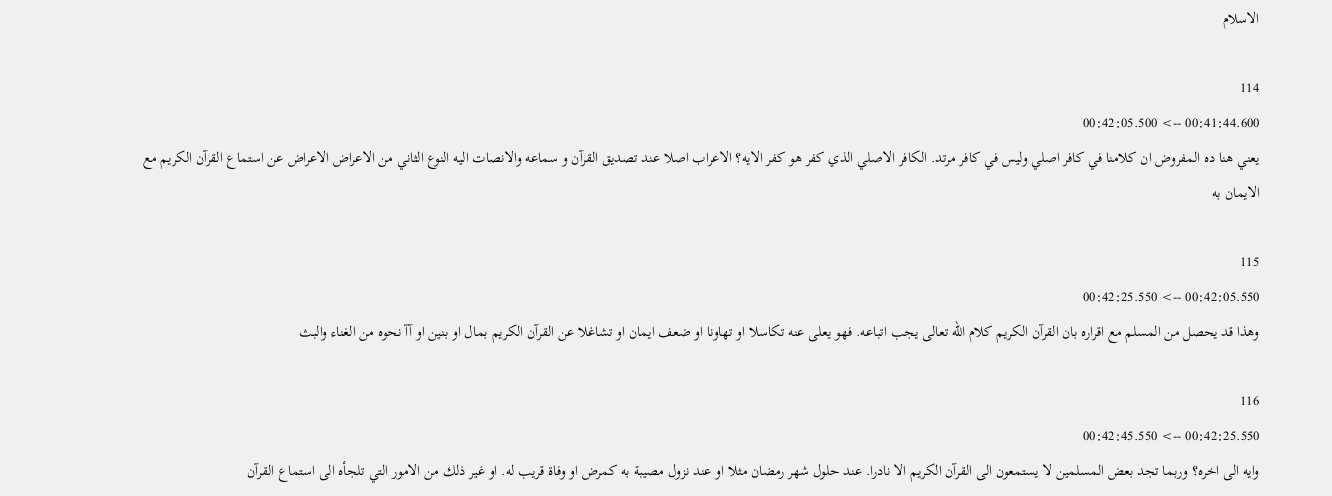الاسلام

114
00:41:44.600 --> 00:42:05.500
يعني هنا ده المفروض ان كلامنا في كافر اصلي وليس في كافر مرتد. الكافر الاصلي الذي كفر هو كفر الايه؟ الاعراب اصلا عند تصديق القرآن و سماعه والانصات اليه النوع الثاني من الاعراض الاعراض عن استماع القرآن الكريم مع الايمان به

115
00:42:05.550 --> 00:42:25.550
وهذا قد يحصل من المسلم مع اقراره بان القرآن الكريم كلام الله تعالى يجب اتباعه. فهو يعلى عنه تكاسلا او تهاونا او ضعف ايمان او تشاغلا عن القرآن الكريم بمال او بنين او آآ نحوه من الغناء والبث

116
00:42:25.550 --> 00:42:45.550
وايه الى اخره؟ وربما تجد بعض المسلمين لا يستمعون الى القرآن الكريم الا نادرا. عند حلول شهر رمضان مثلا او عند نزول مصيبة به كمرض او وفاة قريب له. او غير ذلك من الامور التي تلجأه الى استماع القرآن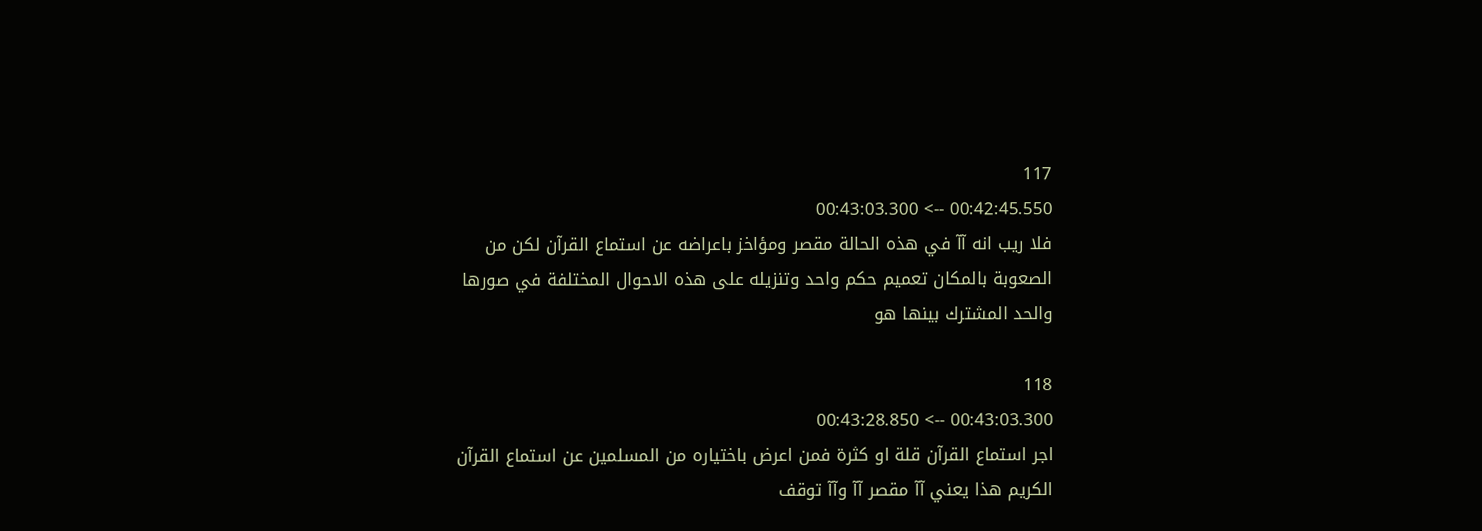117
00:42:45.550 --> 00:43:03.300
فلا ريب انه آآ في هذه الحالة مقصر ومؤاخز باعراضه عن استماع القرآن لكن من الصعوبة بالمكان تعميم حكم واحد وتنزيله على هذه الاحوال المختلفة في صورها والحد المشترك بينها هو

118
00:43:03.300 --> 00:43:28.850
اجر استماع القرآن قلة او كثرة فمن اعرض باختياره من المسلمين عن استماع القرآن الكريم هذا يعني آآ مقصر آآ وآآ توقف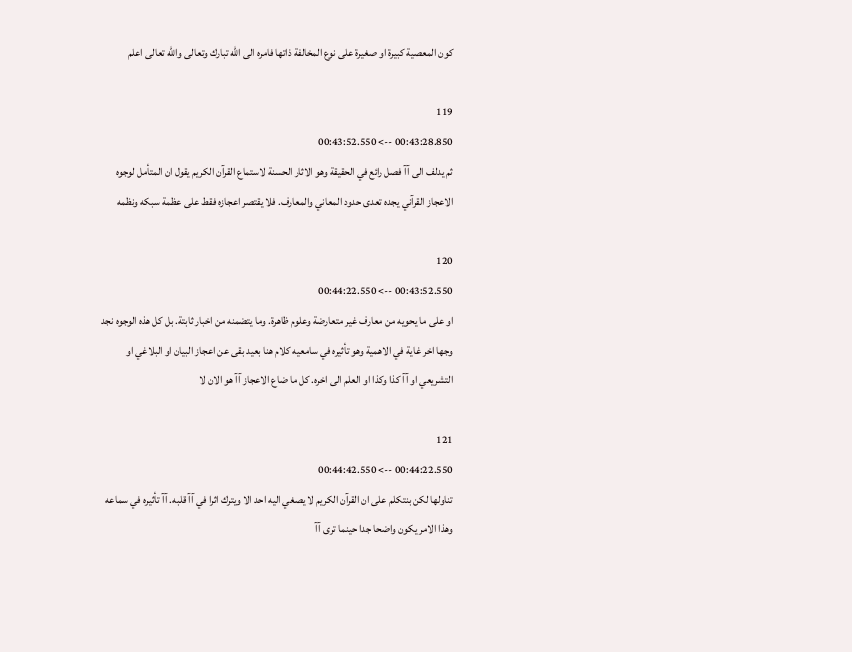كون المعصية كبيرة او صغيرة على نوع المخالفة ذاتها فامره الى الله تبارك وتعالى والله تعالى اعلم

119
00:43:28.850 --> 00:43:52.550
ثم يدلف الى آآ فصل رائع في الحقيقة وهو الاثار الحسنة لاستماع القرآن الكريم يقول ان المتأمل لوجوه الاعجاز القرآني يجده تعدى حدود المعاني والمعارف. فلا يقتصر اعجازه فقط على عظمة سبكه ونظمه

120
00:43:52.550 --> 00:44:22.550
او على ما يحويه من معارف غير متعارضة وعلوم ظاهرة. وما يتضمنه من اخبار ثابتة. بل كل هذه الوجوه نجد وجها اخر غاية في الاهمية وهو تأثيره في سامعيه كلام هنا بعيد بقى عن اعجاز البيان او البلاغي او التشريعي او آآ كذا وكذا او العلم الى اخره. كل ما ضاع الاعجاز آآ هو الان لا

121
00:44:22.550 --> 00:44:42.550
تناولها لكن بنتكلم على ان القرآن الكريم لا يصغي اليه احد الا ويترك اثرا في آآ قلبه. آآ تأثيره في سماعه وهذا الامر يكون واضحا جدا حينما ترى آآ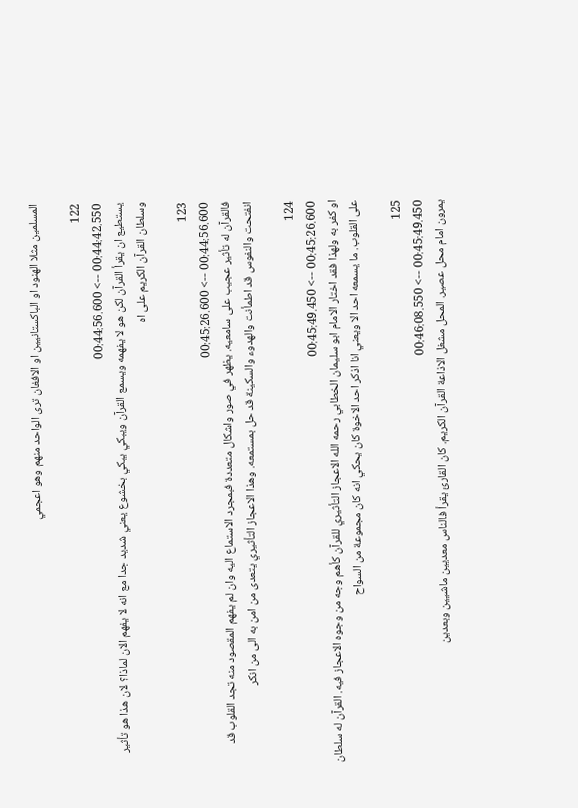المسلمين مثلا الهنود او الباكستانيين او الافغان ترى الواحد منهم وهو اعجمي

122
00:44:42.550 --> 00:44:56.600
يستطيع ان يقرأ القرآن لكن هو لا يفهمه ويسمع القرآن ويبكي يبكي بخشوع يعني شديد جدا مع انه لا يفهم الان لماذا؟ لان هذا هو تأثير وسلطان القرآن الكريم على اه

123
00:44:56.600 --> 00:45:26.600
فالقرآن له تأثير عجيب على سامعيه. يظهر في صور واشكال متعددة فبمجرد الاستماع اليه وان لم يفهم المقصود منه تجد القلوب قد انفتحت والنفوس قد اطمأنت والهدوء والسكينة قد حل بمستمعه. وهذا الاعجاز التأثيري يتعدى من امن به الى من انكر

124
00:45:26.600 --> 00:45:49.450
او كفر به ولهذا فقد اختار الامام ابو سليمان الخطابي رحمه الله الاعجاز التأثيري للقرآن كأهم وجه من وجوه الاعجاز فيه. القرآن له سلطان على القلوب. ما يسمعه احد الا ويعني انا اذكر احد الاخوة كان يحكي انه كان مجموعة من السواح

125
00:45:49.450 --> 00:46:08.550
يمرون امام محل عصير. المحل مشغل الاذاعة القرآن الكريم. كان القارئ يقرأ فالناس معديين ماشيين وبعدين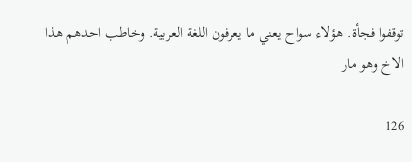توقفوا فجأة. هؤلاء سواح يعني ما يعرفون اللغة العربية. وخاطب احدهم هذا الاخ وهو مار

126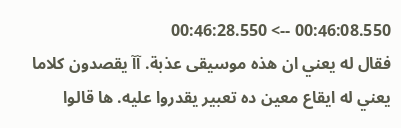00:46:08.550 --> 00:46:28.550
فقال له يعني ان هذه موسيقى عذبة. آآ يقصدون كلاما يعني له ايقاع معين ده تعبير يقدروا عليه. ها قالوا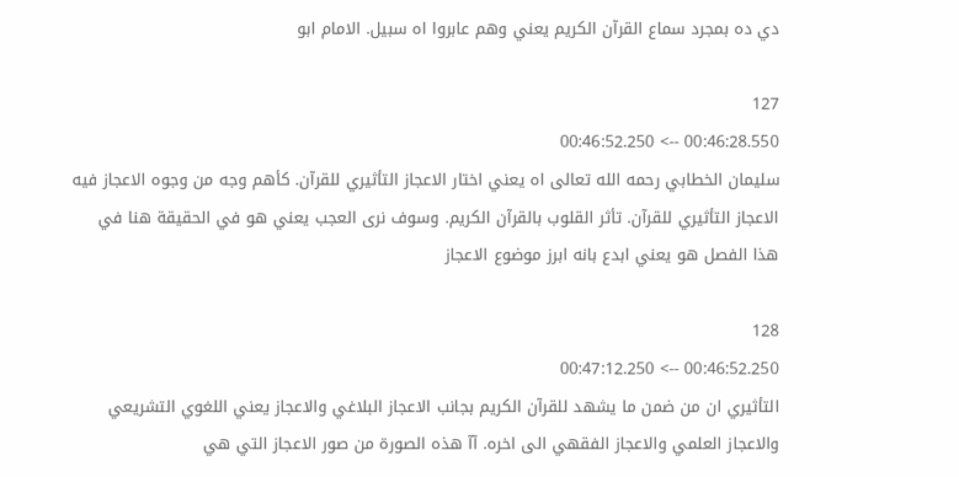دي ده بمجرد سماع القرآن الكريم يعني وهم عابروا اه سبيل. الامام ابو

127
00:46:28.550 --> 00:46:52.250
سليمان الخطابي رحمه الله تعالى اه يعني اختار الاعجاز التأثيري للقرآن. كأهم وجه من وجوه الاعجاز فيه الاعجاز التأثيري للقرآن. تأثر القلوب بالقرآن الكريم. وسوف نرى العجب يعني هو في الحقيقة هنا في هذا الفصل هو يعني ابدع بانه ابرز موضوع الاعجاز

128
00:46:52.250 --> 00:47:12.250
التأثيري ان من ضمن ما يشهد للقرآن الكريم بجانب الاعجاز البلاغي والاعجاز يعني اللغوي التشريعي والاعجاز العلمي والاعجاز الفقهي الى اخره. آآ هذه الصورة من صور الاعجاز التي هي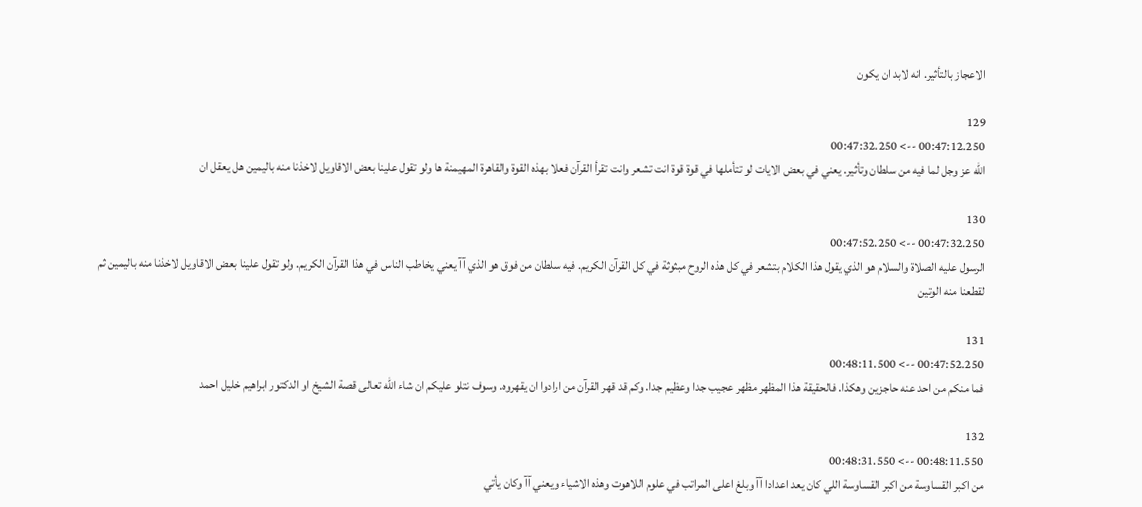الاعجاز بالتأثير. انه لابد ان يكون

129
00:47:12.250 --> 00:47:32.250
الله عز وجل لما فيه من سلطان وتأثير. يعني في بعض الايات لو تتأملها في قوة قوة انت تشعر وانت تقرأ القرآن فعلا بهذه القوة والقاهرة المهيمنة ها ولو تقول علينا بعض الاقاويل لاخذنا منه باليمين هل يعقل ان

130
00:47:32.250 --> 00:47:52.250
الرسول عليه الصلاة والسلام هو الذي يقول هذا الكلام بتشعر في كل هذه الروح مبثوثة في كل القرآن الكريم. فيه سلطان من فوق هو الذي آآ يعني يخاطب الناس في هذا القرآن الكريم. ولو تقول علينا بعض الاقاويل لاخذنا منه باليمين ثم لقطعنا منه الوتين

131
00:47:52.250 --> 00:48:11.500
فما منكم من احد عنه حاجزين وهكذا. فالحقيقة هذا المظهر مظهر عجيب جدا وعظيم جدا. وكم قد قهر القرآن من ارادوا ان يقهروه. وسوف نتلو عليكم ان شاء الله تعالى قصة الشيخ او الدكتور ابراهيم خليل احمد

132
00:48:11.550 --> 00:48:31.550
من اكبر القساوسة من اكبر القساوسة اللي كان يعد اعدادا آآ وبلغ اعلى المراتب في علوم اللاهوت وهذه الاشياء ويعني آآ وكان يأتي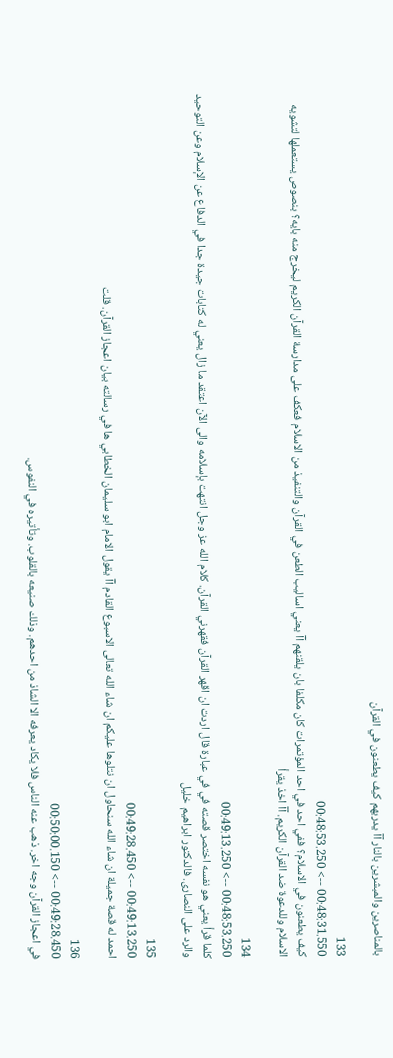بالمناصرين والمبشرين بالنار آآ يدربهم كيف يطعنون في القرآن

133
00:48:31.550 --> 00:48:53.250
كيف يطعنون في الاسلام؟ ففي احد في احد المؤتمرات كان مكلفا بان يلقنهم آآ يعني اساليب الطعن في القرآن والتنفيذ من الاسلام فعكف على مدارسة القرآن الكريم ليخرج منه بايه؟ بنصوص يستعملها لتشويه الاسلام وللدعوة ضد القرآن الكريم. آآ اخذ يقرأ

134
00:48:53.250 --> 00:49:13.250
كلما قرأ يعني هو نفسه اختصر قصته في في عبارة قال اردت ان اقهر القرآن فقهرني القرآن. كلام الله عز وجل انتهت بإسلامه والى الآن اعتقد ما زال يعني له كتابات جيدة جدا في الدفاع عن الإسلام وعن التوحيد والرد على النصارى. فالدكتور ابراهيم خليل

135
00:49:13.250 --> 00:49:28.450
احمد له قصة جميلة ان شاء الله سنحاول ان نتلوها عليكم ان شاء الله تعالى الاسبوع القادم آآ يقول الامام ابو سليمان الخطابي ها في رسالته بيان اعجاز القرآن. قلت

136
00:49:28.450 --> 00:50:00.150
في اعجاز القرآن وجه اخر. ذهب عنه الناس فلا يكاد يعرفه الا الشاذ من احدهم. وذلك صنيعه بالقلوب. وتأتيره في النفوس.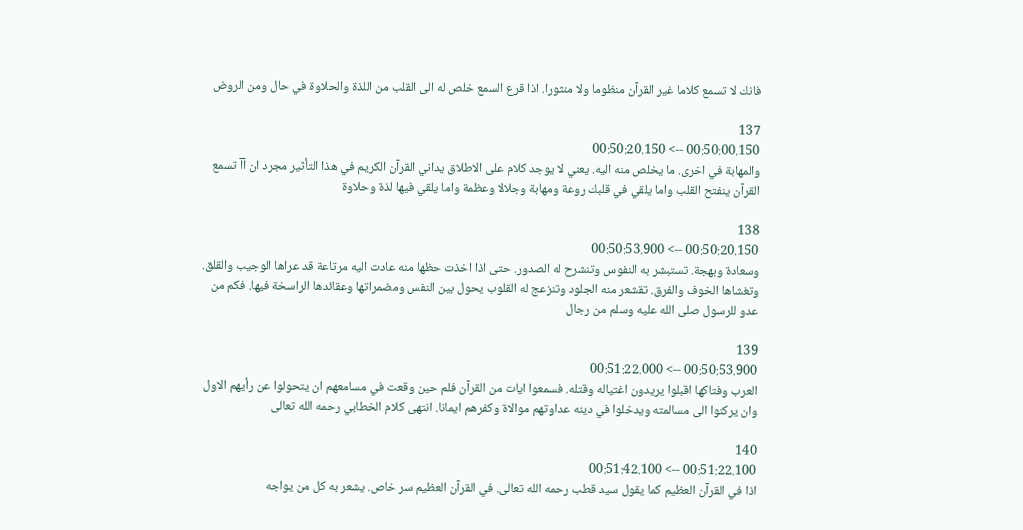فانك لا تسمع كلاما غير القرآن منظوما ولا منثورا. اذا قرع السمع خلص له الى القلب من اللذة والحلاوة في حال ومن الروض

137
00:50:00.150 --> 00:50:20.150
والمهابة في اخرى. ما يخلص منه اليه. يعني لا يوجد كلام على الاطلاق يداني القرآن الكريم في هذا التأثير مجرد ان آآ تسمع القرآن ينفتح القلب واما يلقي في قلبك روعة ومهابة وجلالا وعظمة واما يلقي فيها لذة وحلاوة

138
00:50:20.150 --> 00:50:53.900
وسعادة وبهجة. تستبشر به النفوس وتنشرح له الصدور. حتى اذا اخذت حظها منه عادت اليه مرتاعة قد عراها الوجيب والقلق. وتغشاها الخوف والفرق. تقشعر منه الجلود وتنزعج له القلوب يحول بين النفس ومضمراتها وعقائدها الراسخة فيها. فكم من عدو للرسول صلى الله عليه وسلم من رجال

139
00:50:53.900 --> 00:51:22.000
العرب وفتاكها اقبلوا يريدون اغتياله وقتله. فسمعوا ايات من القرآن فلم حين وقعت في مسامعهم ان يتحولوا عن رأيهم الاول وان يركنوا الى مسالمته ويدخلوا في دينه عداوتهم موالاة وكفرهم ايمانا. انتهى كلام الخطابي رحمه الله تعالى

140
00:51:22.100 --> 00:51:42.100
اذا في القرآن العظيم كما يقول سيد قطب رحمه الله تعالى. في القرآن العظيم سر خاص. يشعر به كل من يواجه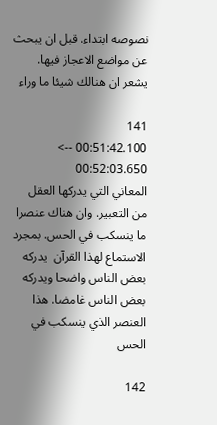نصوصه ابتداء. قبل ان يبحث عن مواضع الاعجاز فيها. يشعر ان هنالك شيئا ما وراء

141
00:51:42.100 --> 00:52:03.650
المعاني التي يدركها العقل من التعبير. وان هناك عنصرا ما ينسكب في الحس. بمجرد الاستماع لهذا القرآن  يدركه بعض الناس واضحا ويدركه بعض الناس غامضا. هذا العنصر الذي ينسكب في الحس

142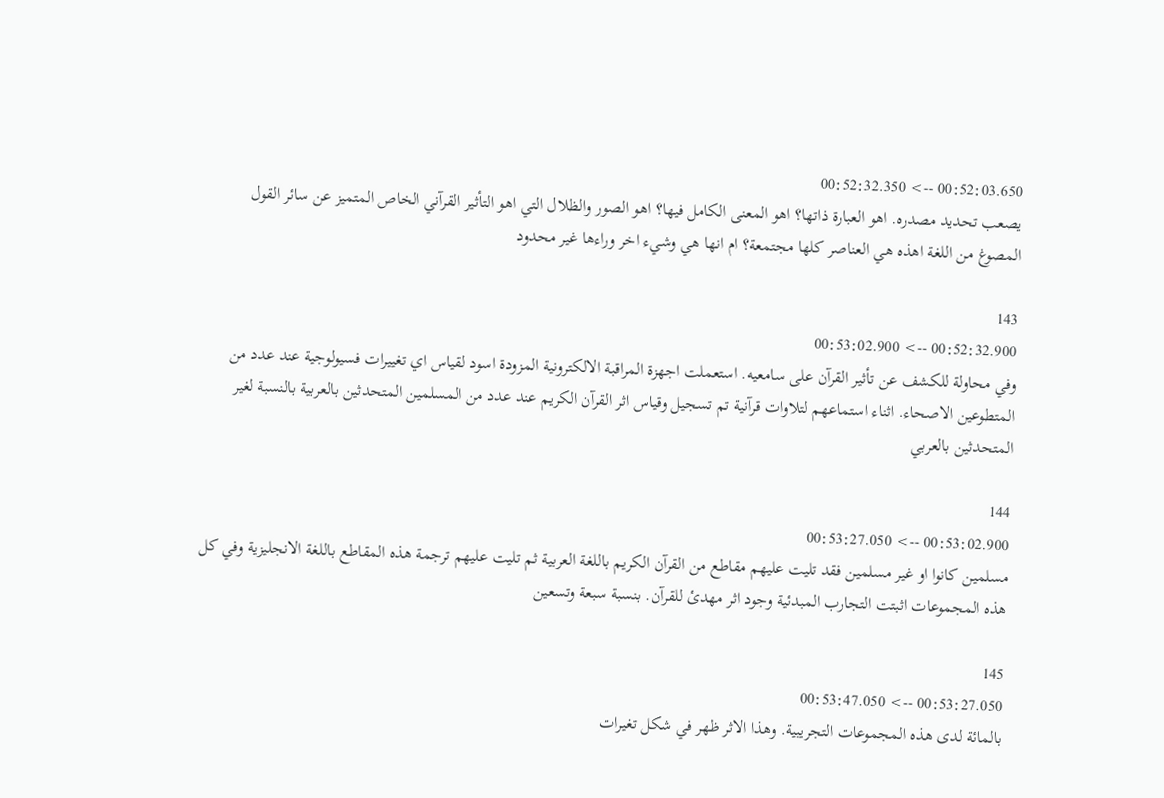00:52:03.650 --> 00:52:32.350
يصعب تحديد مصدره. اهو العبارة ذاتها؟ اهو المعنى الكامل فيها؟ اهو الصور والظلال التي اهو التأثير القرآني الخاص المتميز عن سائر القول المصوغ من اللغة اهذه هي العناصر كلها مجتمعة؟ ام انها هي وشيء اخر وراءها غير محدود

143
00:52:32.900 --> 00:53:02.900
وفي محاولة للكشف عن تأثير القرآن على سامعيه. استعملت اجهزة المراقبة الالكترونية المزودة اسود لقياس اي تغييرات فسيولوجية عند عدد من المتطوعين الاصحاء. اثناء استماعهم لتلاوات قرآنية تم تسجيل وقياس اثر القرآن الكريم عند عدد من المسلمين المتحدثين بالعربية بالنسبة لغير المتحدثين بالعربي

144
00:53:02.900 --> 00:53:27.050
مسلمين كانوا او غير مسلمين فقد تليت عليهم مقاطع من القرآن الكريم باللغة العربية ثم تليت عليهم ترجمة هذه المقاطع باللغة الانجليزية وفي كل هذه المجموعات اثبتت التجارب المبدئية وجود اثر مهدئ للقرآن. بنسبة سبعة وتسعين

145
00:53:27.050 --> 00:53:47.050
بالمائة لدى هذه المجموعات التجريبية. وهذا الاثر ظهر في شكل تغيرات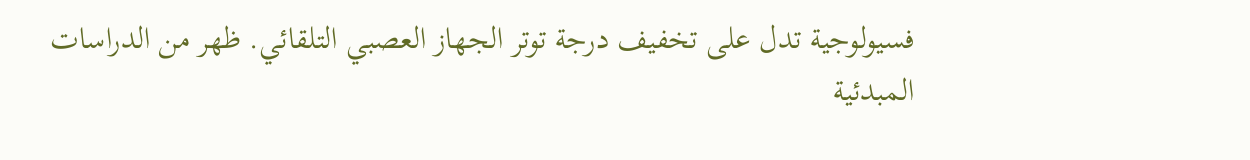فسيولوجية تدل على تخفيف درجة توتر الجهاز العصبي التلقائي. ظهر من الدراسات المبدئية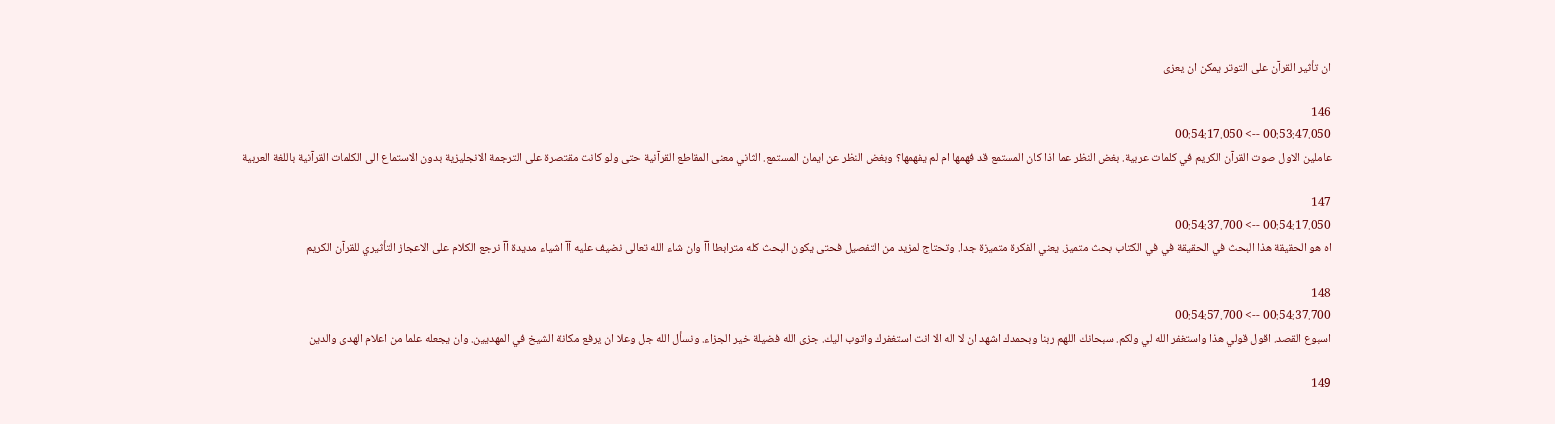ان تأثير القرآن على التوتر يمكن ان يعزى

146
00:53:47.050 --> 00:54:17.050
عاملين الاول صوت القرآن الكريم في كلمات عربية. بغض النظر عما اذا كان المستمع قد فهمها ام لم يفهمها؟ وبغض النظر عن ايمان المستمع. الثاني معنى المقاطع القرآنية حتى ولو كانت مقتصرة على الترجمة الانجليزية بدون الاستماع الى الكلمات القرآنية باللغة العربية

147
00:54:17.050 --> 00:54:37.700
اه هو الحقيقة هذا البحث في الحقيقة في في الكتاب بحث متميز. يعني الفكرة متميزة جدا. وتحتاج لمزيد من التفصيل فحتى يكون البحث كله مترابطا آآ وان شاء الله تعالى نضيف عليه آآ اشياء مديدة آآ نرجع الكلام على الاعجاز التأثيري للقرآن الكريم

148
00:54:37.700 --> 00:54:57.700
اسبوع القصد. اقول قولي هذا واستغفر الله لي ولكم. سبحانك اللهم ربنا وبحمدك اشهد ان لا اله الا انت استغفرك واتوب اليك. جزى الله فضيلة خير الجزاء. ونسأل الله جل وعلا ان يرفع مكانة الشيخ في المهديين. وان يجعله علما من اعلام الهدى والدين

149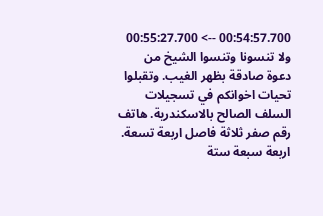00:54:57.700 --> 00:55:27.700
ولا تنسونا وتنسوا الشيخ من دعوة صادقة بظهر الغيب. وتقبلوا تحيات اخوانكم في تسجيلات السلف الصالح بالاسكندرية. هاتف رقم صفر ثلاثة فاصل اربعة تسعة. اربعة سبعة ستة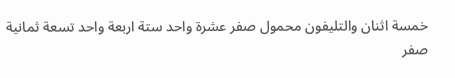خمسة اثنان والتليفون محمول صفر عشرة واحد ستة اربعة واحد تسعة ثمانية صفر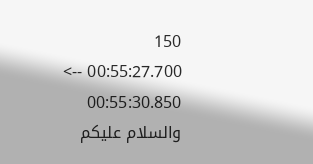150
00:55:27.700 --> 00:55:30.850
والسلام عليكم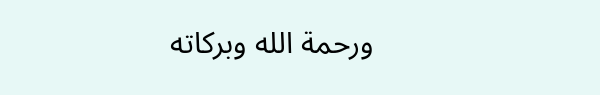ورحمة الله وبركاته